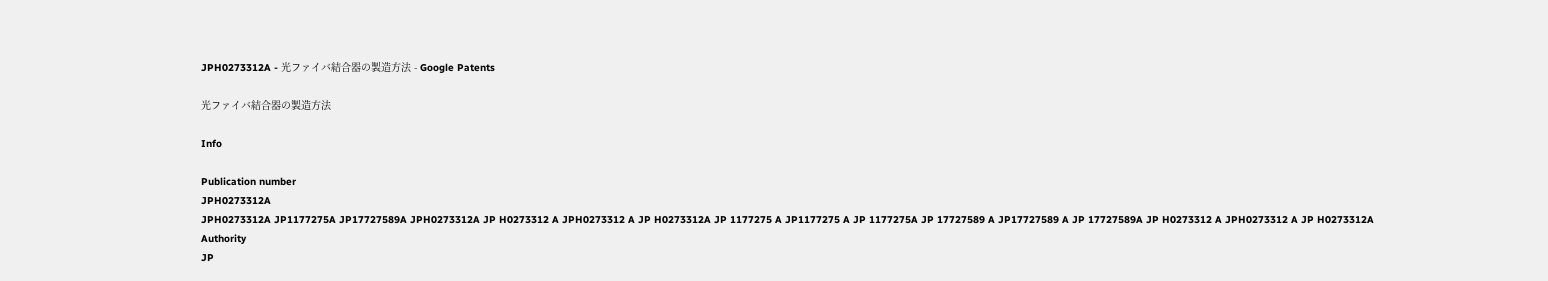JPH0273312A - 光ファイバ結合器の製造方法 - Google Patents

光ファイバ結合器の製造方法

Info

Publication number
JPH0273312A
JPH0273312A JP1177275A JP17727589A JPH0273312A JP H0273312 A JPH0273312 A JP H0273312A JP 1177275 A JP1177275 A JP 1177275A JP 17727589 A JP17727589 A JP 17727589A JP H0273312 A JPH0273312 A JP H0273312A
Authority
JP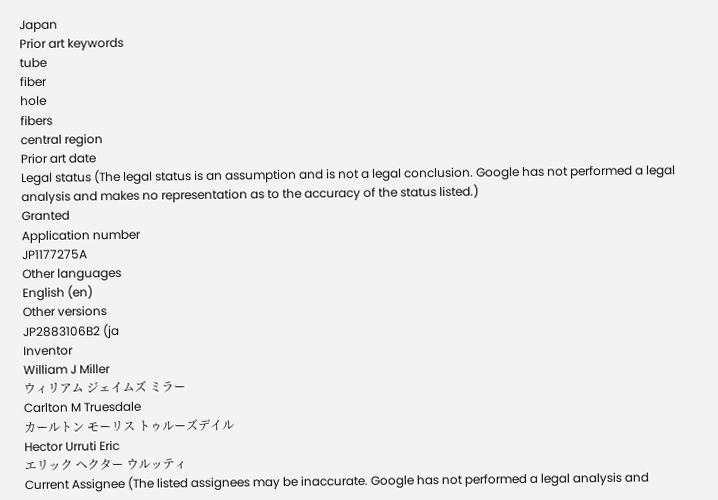Japan
Prior art keywords
tube
fiber
hole
fibers
central region
Prior art date
Legal status (The legal status is an assumption and is not a legal conclusion. Google has not performed a legal analysis and makes no representation as to the accuracy of the status listed.)
Granted
Application number
JP1177275A
Other languages
English (en)
Other versions
JP2883106B2 (ja
Inventor
William J Miller
ウィリアム ジェイムズ ミラー
Carlton M Truesdale
カールトン モーリス トゥルーズデイル
Hector Urruti Eric
エリック ヘクター ウルッティ
Current Assignee (The listed assignees may be inaccurate. Google has not performed a legal analysis and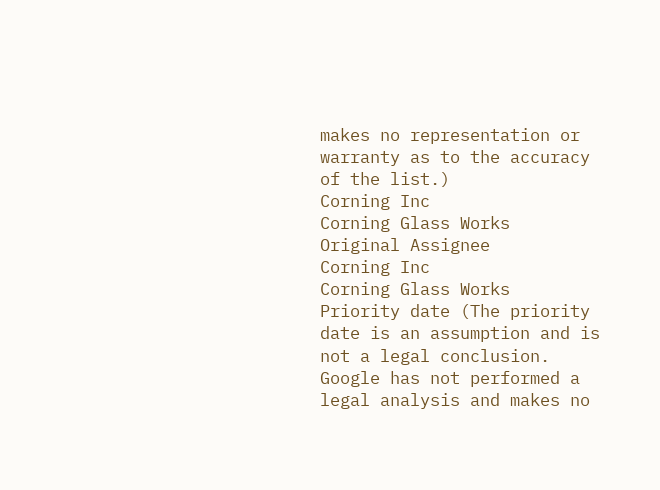makes no representation or warranty as to the accuracy of the list.)
Corning Inc
Corning Glass Works
Original Assignee
Corning Inc
Corning Glass Works
Priority date (The priority date is an assumption and is not a legal conclusion. Google has not performed a legal analysis and makes no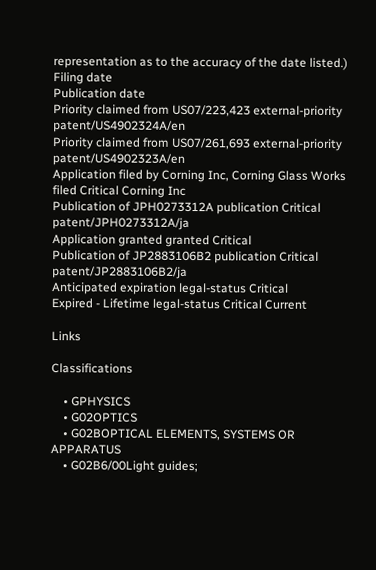representation as to the accuracy of the date listed.)
Filing date
Publication date
Priority claimed from US07/223,423 external-priority patent/US4902324A/en
Priority claimed from US07/261,693 external-priority patent/US4902323A/en
Application filed by Corning Inc, Corning Glass Works filed Critical Corning Inc
Publication of JPH0273312A publication Critical patent/JPH0273312A/ja
Application granted granted Critical
Publication of JP2883106B2 publication Critical patent/JP2883106B2/ja
Anticipated expiration legal-status Critical
Expired - Lifetime legal-status Critical Current

Links

Classifications

    • GPHYSICS
    • G02OPTICS
    • G02BOPTICAL ELEMENTS, SYSTEMS OR APPARATUS
    • G02B6/00Light guides;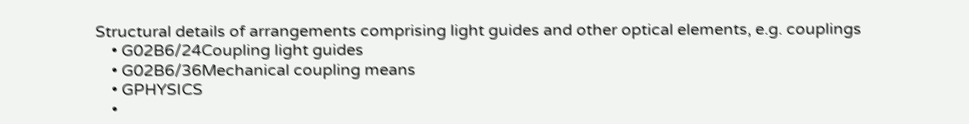Structural details of arrangements comprising light guides and other optical elements, e.g. couplings
    • G02B6/24Coupling light guides
    • G02B6/36Mechanical coupling means
    • GPHYSICS
    •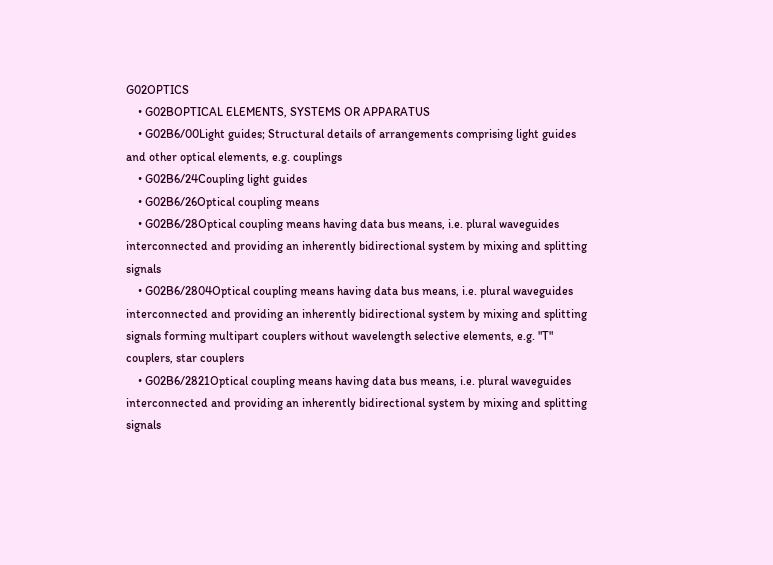G02OPTICS
    • G02BOPTICAL ELEMENTS, SYSTEMS OR APPARATUS
    • G02B6/00Light guides; Structural details of arrangements comprising light guides and other optical elements, e.g. couplings
    • G02B6/24Coupling light guides
    • G02B6/26Optical coupling means
    • G02B6/28Optical coupling means having data bus means, i.e. plural waveguides interconnected and providing an inherently bidirectional system by mixing and splitting signals
    • G02B6/2804Optical coupling means having data bus means, i.e. plural waveguides interconnected and providing an inherently bidirectional system by mixing and splitting signals forming multipart couplers without wavelength selective elements, e.g. "T" couplers, star couplers
    • G02B6/2821Optical coupling means having data bus means, i.e. plural waveguides interconnected and providing an inherently bidirectional system by mixing and splitting signals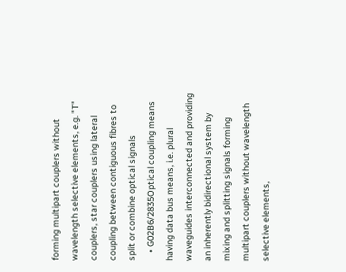forming multipart couplers without wavelength selective elements, e.g. "T" couplers, star couplers using lateral coupling between contiguous fibres to split or combine optical signals
    • G02B6/2835Optical coupling means having data bus means, i.e. plural waveguides interconnected and providing an inherently bidirectional system by mixing and splitting signals forming multipart couplers without wavelength selective elements,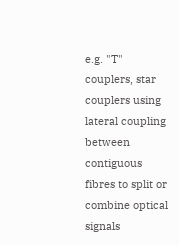e.g. "T" couplers, star couplers using lateral coupling between contiguous fibres to split or combine optical signals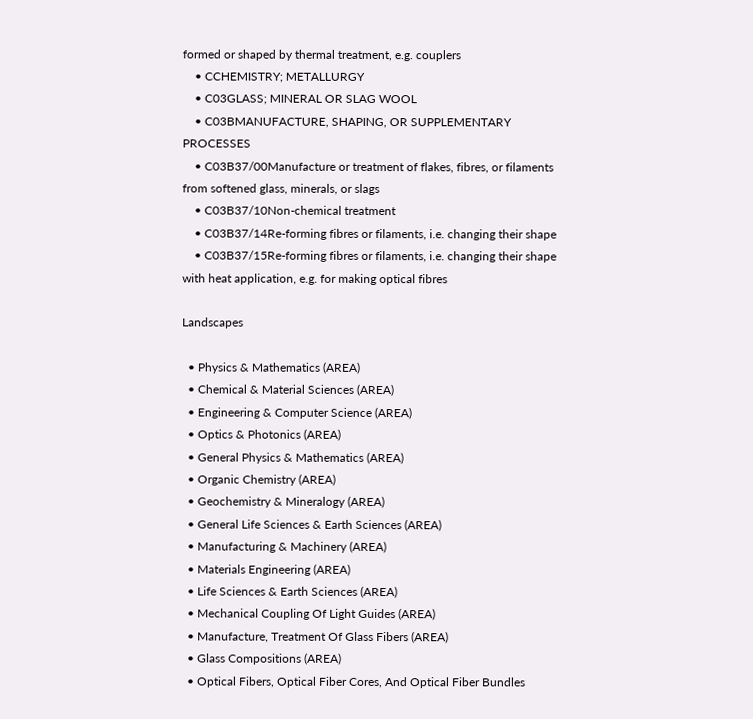formed or shaped by thermal treatment, e.g. couplers
    • CCHEMISTRY; METALLURGY
    • C03GLASS; MINERAL OR SLAG WOOL
    • C03BMANUFACTURE, SHAPING, OR SUPPLEMENTARY PROCESSES
    • C03B37/00Manufacture or treatment of flakes, fibres, or filaments from softened glass, minerals, or slags
    • C03B37/10Non-chemical treatment
    • C03B37/14Re-forming fibres or filaments, i.e. changing their shape
    • C03B37/15Re-forming fibres or filaments, i.e. changing their shape with heat application, e.g. for making optical fibres

Landscapes

  • Physics & Mathematics (AREA)
  • Chemical & Material Sciences (AREA)
  • Engineering & Computer Science (AREA)
  • Optics & Photonics (AREA)
  • General Physics & Mathematics (AREA)
  • Organic Chemistry (AREA)
  • Geochemistry & Mineralogy (AREA)
  • General Life Sciences & Earth Sciences (AREA)
  • Manufacturing & Machinery (AREA)
  • Materials Engineering (AREA)
  • Life Sciences & Earth Sciences (AREA)
  • Mechanical Coupling Of Light Guides (AREA)
  • Manufacture, Treatment Of Glass Fibers (AREA)
  • Glass Compositions (AREA)
  • Optical Fibers, Optical Fiber Cores, And Optical Fiber Bundles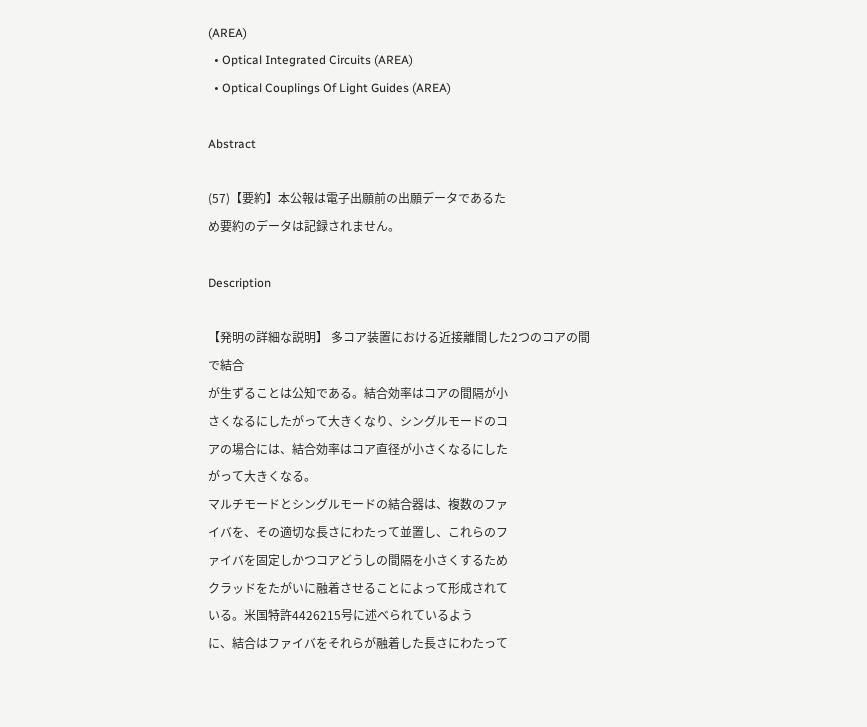(AREA)
  • Optical Integrated Circuits (AREA)
  • Optical Couplings Of Light Guides (AREA)

Abstract

(57)【要約】本公報は電子出願前の出願データであるた
め要約のデータは記録されません。

Description

【発明の詳細な説明】 多コア装置における近接離間した2つのコアの間で結合
が生ずることは公知である。結合効率はコアの間隔が小
さくなるにしたがって大きくなり、シングルモードのコ
アの場合には、結合効率はコア直径が小さくなるにした
がって大きくなる。
マルチモードとシングルモードの結合器は、複数のファ
イバを、その適切な長さにわたって並置し、これらのフ
ァイバを固定しかつコアどうしの間隔を小さくするため
クラッドをたがいに融着させることによって形成されて
いる。米国特許4426215号に述べられているよう
に、結合はファイバをそれらが融着した長さにわたって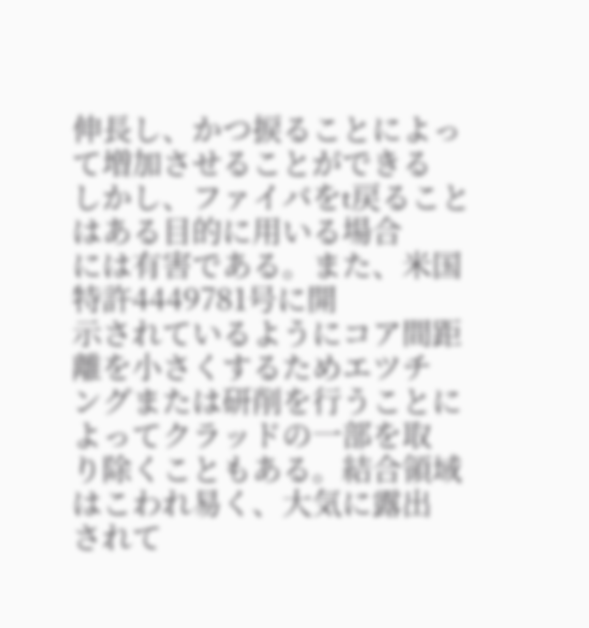伸長し、かつ捩ることによって増加させることができる
しかし、ファイバをt戻ることはある目的に用いる場合
には有害である。また、米国特許4449781号に開
示されているようにコア間距離を小さくするためエツチ
ングまたは研削を行うことによってクラッドの一部を取
り除くこともある。結合領域はこわれ易く、大気に露出
されて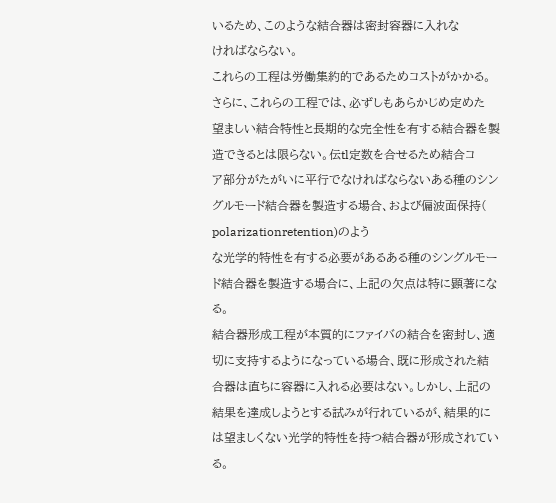いるため、このような結合器は密封容器に入れな
ければならない。
これらの工程は労働集約的であるためコストがかかる。
さらに、これらの工程では、必ずしもあらかじめ定めた
望ましい結合特性と長期的な完全性を有する結合器を製
造できるとは限らない。伝tl定数を合せるため結合コ
ア部分がたがいに平行でなければならないある種のシン
グルモード結合器を製造する場合、および偏波面保持(
polarizationretention)のよう
な光学的特性を有する必要があるある種のシングルモー
ド結合器を製造する場合に、上記の欠点は特に顕著にな
る。
結合器形成工程が本質的にファイバの結合を密封し、適
切に支持するようになっている場合、既に形成された結
合器は直ちに容器に入れる必要はない。しかし、上記の
結果を達成しようとする試みが行れているが、結果的に
は望ましくない光学的特性を持つ結合器が形成されてい
る。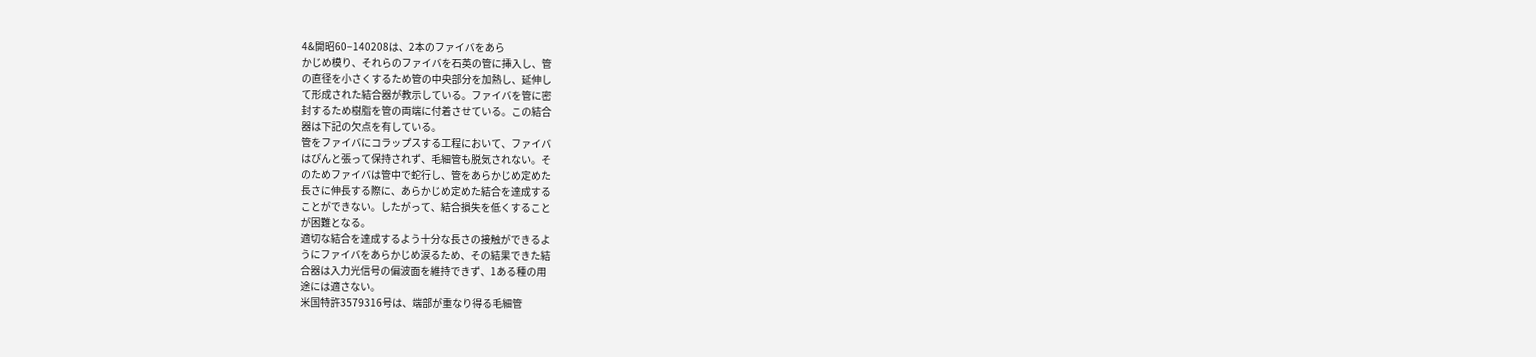4&開昭60−140208は、2本のファイバをあら
かじめ模り、それらのファイバを石英の管に挿入し、管
の直径を小さくするため管の中央部分を加熱し、延伸し
て形成された結合器が教示している。ファイバを管に密
封するため樹脂を管の両端に付着させている。この結合
器は下記の欠点を有している。
管をファイバにコラップスする工程において、ファイバ
はぴんと張って保持されず、毛細管も脱気されない。そ
のためファイバは管中で蛇行し、管をあらかじめ定めた
長さに伸長する際に、あらかじめ定めた結合を達成する
ことができない。したがって、結合損失を低くすること
が困難となる。
適切な結合を達成するよう十分な長さの接触ができるよ
うにファイバをあらかじめ涙るため、その結果できた結
合器は入力光信号の偏波面を維持できず、1ある種の用
途には適さない。
米国特許3579316号は、端部が重なり得る毛細管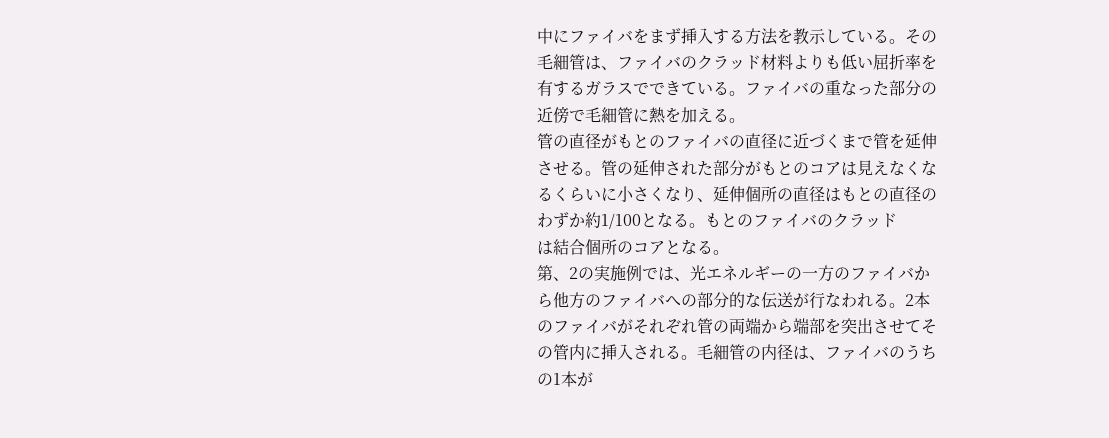中にファイバをまず挿入する方法を教示している。その
毛細管は、ファイバのクラッド材料よりも低い屈折率を
有するガラスでできている。ファイバの重なった部分の
近傍で毛細管に熱を加える。
管の直径がもとのファイバの直径に近づくまで管を延伸
させる。管の延伸された部分がもとのコアは見えなくな
るくらいに小さくなり、延伸個所の直径はもとの直径の
わずか約1/100となる。もとのファイバのクラッド
は結合個所のコアとなる。
第、2の実施例では、光エネルギーの一方のファイバか
ら他方のファイバへの部分的な伝送が行なわれる。2本
のファイバがそれぞれ管の両端から端部を突出させてそ
の管内に挿入される。毛細管の内径は、ファイバのうち
の1本が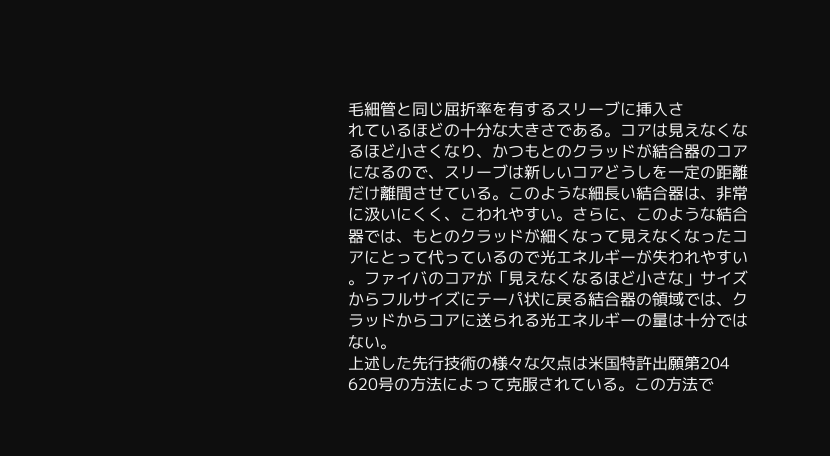毛細管と同じ屈折率を有するスリーブに挿入さ
れているほどの十分な大きさである。コアは見えなくな
るほど小さくなり、かつもとのクラッドが結合器のコア
になるので、スリーブは新しいコアどうしを一定の距離
だけ離間させている。このような細長い結合器は、非常
に汲いにくく、こわれやすい。さらに、このような結合
器では、もとのクラッドが細くなって見えなくなったコ
アにとって代っているので光エネルギーが失われやすい
。ファイバのコアが「見えなくなるほど小さな」サイズ
からフルサイズにテーパ状に戻る結合器の領域では、ク
ラッドからコアに送られる光エネルギーの量は十分では
ない。
上述した先行技術の様々な欠点は米国特許出願第204
620号の方法によって克服されている。この方法で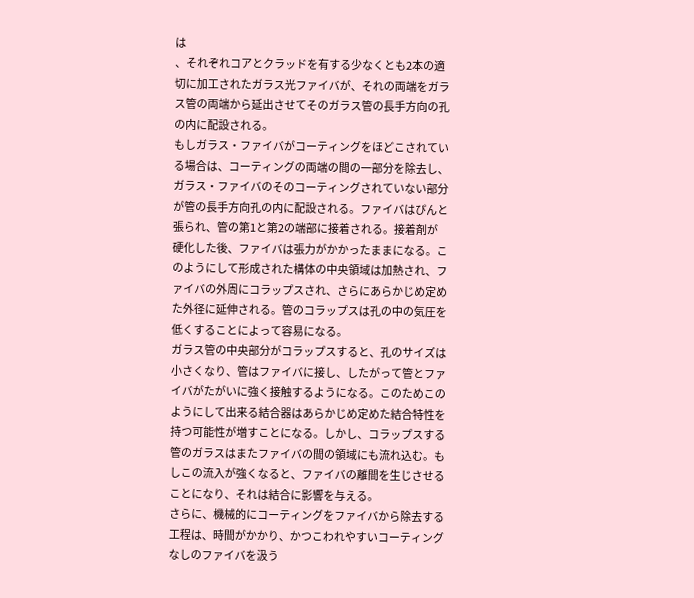は
、それぞれコアとクラッドを有する少なくとも2本の適
切に加工されたガラス光ファイバが、それの両端をガラ
ス管の両端から延出させてそのガラス管の長手方向の孔
の内に配設される。
もしガラス・ファイバがコーティングをほどこされてい
る場合は、コーティングの両端の間の一部分を除去し、
ガラス・ファイバのそのコーティングされていない部分
が管の長手方向孔の内に配設される。ファイバはぴんと
張られ、管の第1と第2の端部に接着される。接着剤が
硬化した後、ファイバは張力がかかったままになる。こ
のようにして形成された構体の中央領域は加熱され、フ
ァイバの外周にコラップスされ、さらにあらかじめ定め
た外径に延伸される。管のコラップスは孔の中の気圧を
低くすることによって容易になる。
ガラス管の中央部分がコラップスすると、孔のサイズは
小さくなり、管はファイバに接し、したがって管とファ
イバがたがいに強く接触するようになる。このためこの
ようにして出来る結合器はあらかじめ定めた結合特性を
持つ可能性が増すことになる。しかし、コラップスする
管のガラスはまたファイバの間の領域にも流れ込む。も
しこの流入が強くなると、ファイバの離間を生じさせる
ことになり、それは結合に影響を与える。
さらに、機械的にコーティングをファイバから除去する
工程は、時間がかかり、かつこわれやすいコーティング
なしのファイバを汲う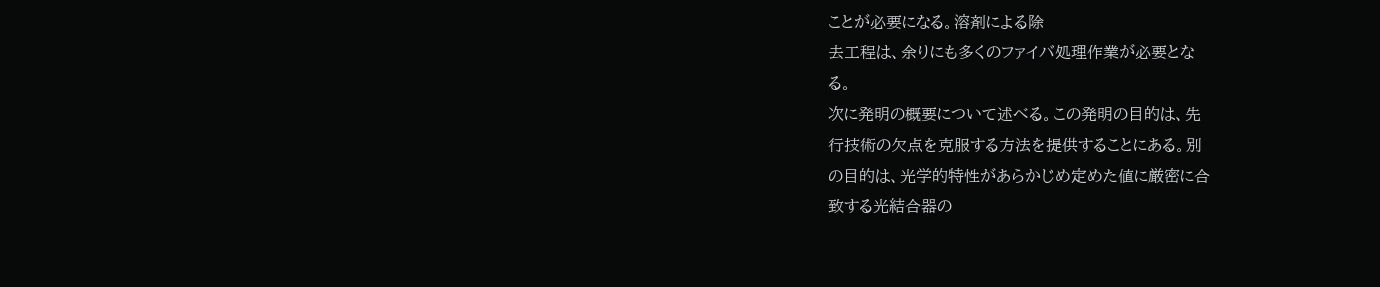ことが必要になる。溶剤による除
去工程は、余りにも多くのファイバ処理作業が必要とな
る。
次に発明の概要について述べる。この発明の目的は、先
行技術の欠点を克服する方法を提供することにある。別
の目的は、光学的特性があらかじめ定めた値に厳密に合
致する光結合器の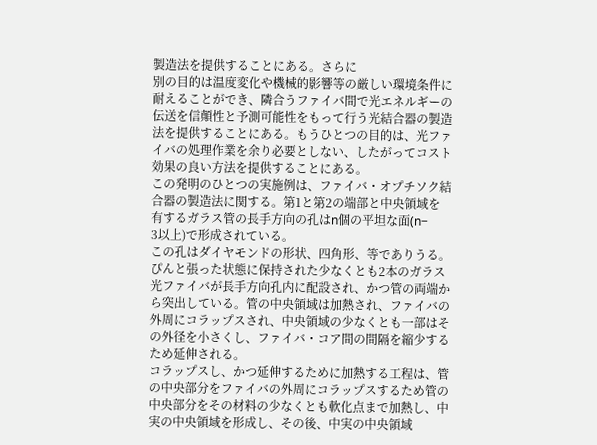製造法を提供することにある。さらに
別の目的は温度変化や機械的影響等の厳しい環境条件に
耐えることができ、隣合うファイバ間で光エネルギーの
伝送を信顛性と予測可能性をもって行う光結合器の製造
法を提供することにある。もうひとつの目的は、光ファ
イバの処理作業を余り必要としない、したがってコスト
効果の良い方法を提供することにある。
この発明のひとつの実施例は、ファイバ・オプチソク結
合器の製造法に関する。第1と第2の端部と中央領域を
有するガラス管の長手方向の孔はn個の平坦な面(n−
3以上)で形成されている。
この孔はダイヤモンドの形状、四角形、等でありうる。
ぴんと張った状態に保持された少なくとも2本のガラス
光ファイバが長手方向孔内に配設され、かつ管の両端か
ら突出している。管の中央領域は加熱され、ファイバの
外周にコラップスされ、中央領域の少なくとも一部はそ
の外径を小さくし、ファイバ・コア間の間隔を縮少する
ため延伸される。
コラップスし、かつ延伸するために加熱する工程は、管
の中央部分をファイバの外周にコラップスするため管の
中央部分をその材料の少なくとも軟化点まで加熱し、中
実の中央領域を形成し、その後、中実の中央領域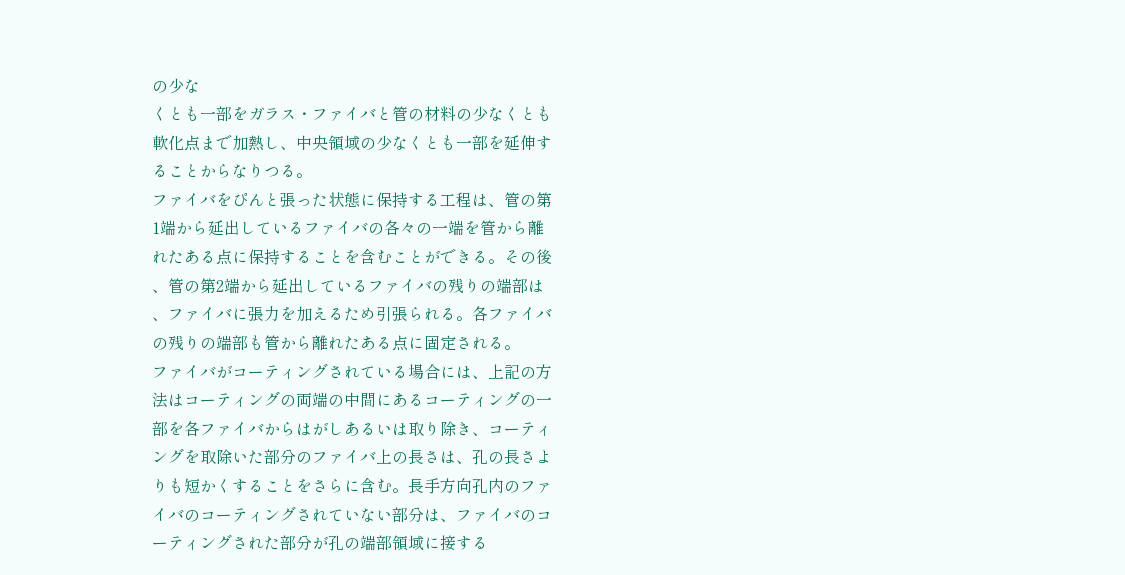の少な
くとも一部をガラス・ファイバと管の材料の少なくとも
軟化点まで加熱し、中央領域の少なくとも一部を延伸す
ることからなりつる。
ファイバをぴんと張った状態に保持する工程は、管の第
1端から延出しているファイバの各々の一端を管から離
れたある点に保持することを含むことができる。その後
、管の第2端から延出しているファイバの残りの端部は
、ファイバに張力を加えるため引張られる。各ファイバ
の残りの端部も管から離れたある点に固定される。
ファイバがコーティングされている場合には、上記の方
法はコーティングの両端の中間にあるコーティングの一
部を各ファイバからはがしあるいは取り除き、コーティ
ングを取除いた部分のファイバ上の長さは、孔の長さよ
りも短かくすることをさらに含む。長手方向孔内のファ
イバのコーティングされていない部分は、ファイバのコ
ーティングされた部分が孔の端部領域に接する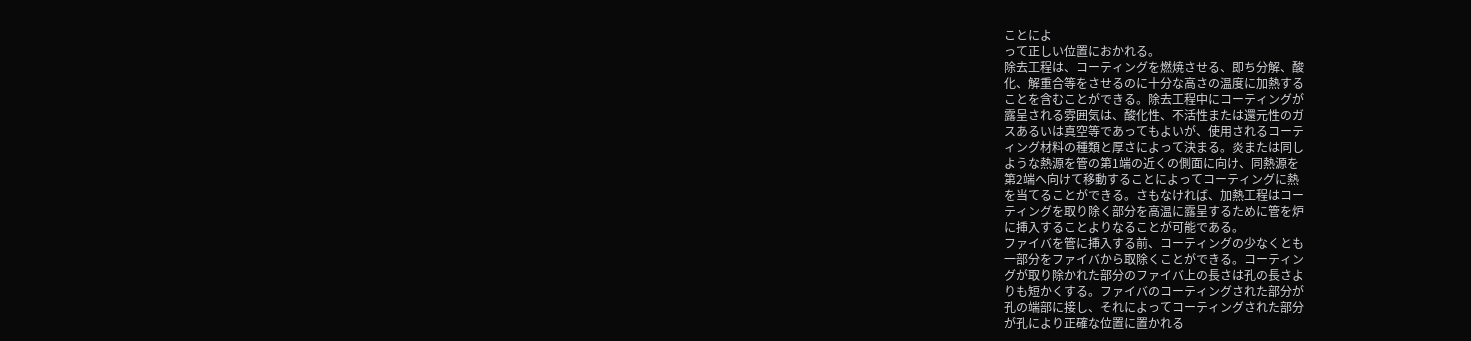ことによ
って正しい位置におかれる。
除去工程は、コーティングを燃焼させる、即ち分解、酸
化、解重合等をさせるのに十分な高さの温度に加熱する
ことを含むことができる。除去工程中にコーティングが
露呈される雰囲気は、酸化性、不活性または還元性のガ
スあるいは真空等であってもよいが、使用されるコーテ
ィング材料の種類と厚さによって決まる。炎または同し
ような熱源を管の第1端の近くの側面に向け、同熱源を
第2端へ向けて移動することによってコーティングに熱
を当てることができる。さもなければ、加熱工程はコー
ティングを取り除く部分を高温に露呈するために管を炉
に挿入することよりなることが可能である。
ファイバを管に挿入する前、コーティングの少なくとも
一部分をファイバから取除くことができる。コーティン
グが取り除かれた部分のファイバ上の長さは孔の長さよ
りも短かくする。ファイバのコーティングされた部分が
孔の端部に接し、それによってコーティングされた部分
が孔により正確な位置に置かれる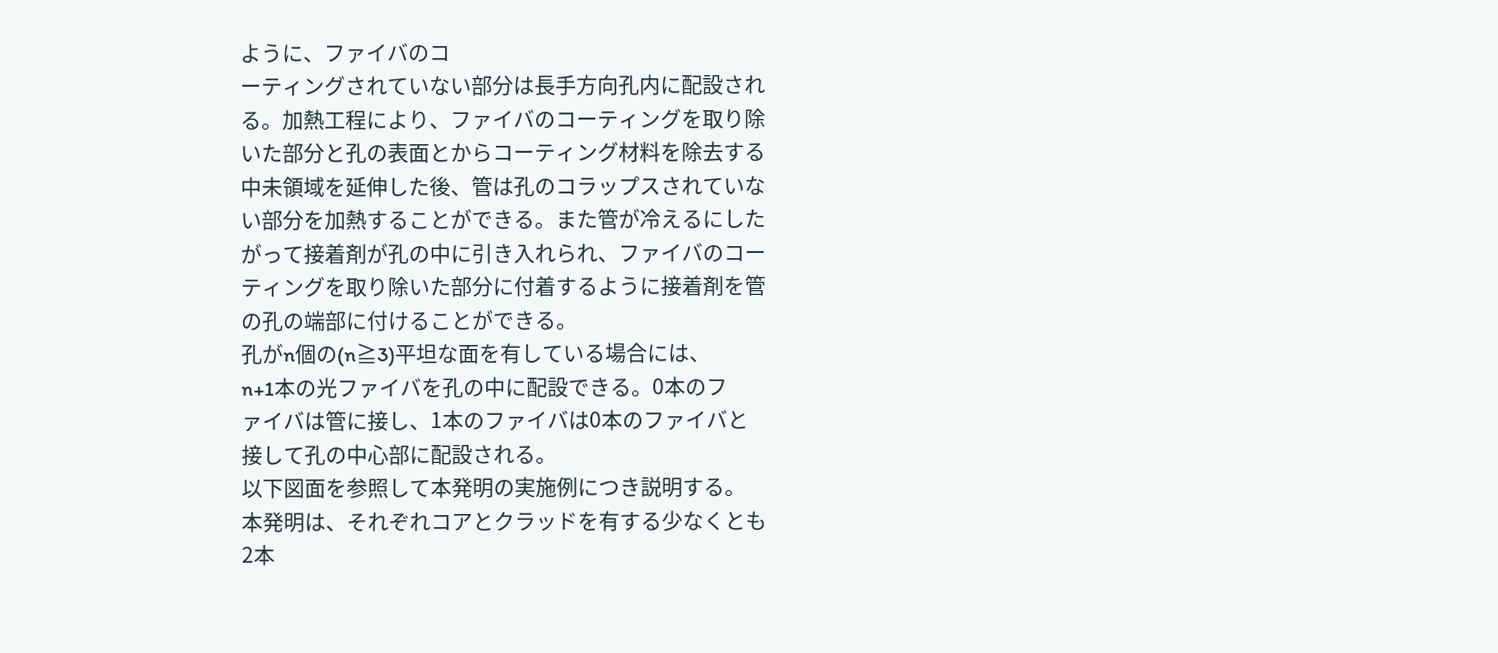ように、ファイバのコ
ーティングされていない部分は長手方向孔内に配設され
る。加熱工程により、ファイバのコーティングを取り除
いた部分と孔の表面とからコーティング材料を除去する
中未領域を延伸した後、管は孔のコラップスされていな
い部分を加熱することができる。また管が冷えるにした
がって接着剤が孔の中に引き入れられ、ファイバのコー
ティングを取り除いた部分に付着するように接着剤を管
の孔の端部に付けることができる。
孔がn個の(n≧3)平坦な面を有している場合には、
n+1本の光ファイバを孔の中に配設できる。0本のフ
ァイバは管に接し、1本のファイバは0本のファイバと
接して孔の中心部に配設される。
以下図面を参照して本発明の実施例につき説明する。
本発明は、それぞれコアとクラッドを有する少なくとも
2本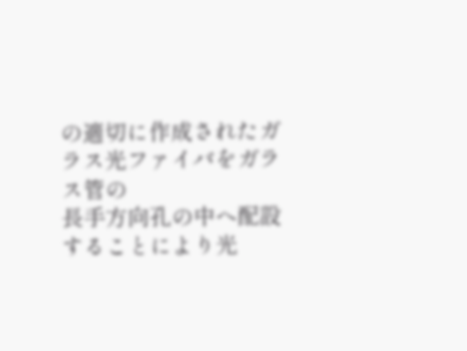の適切に作成されたガラス光ファイバをガラス管の
長手方向孔の中へ配設することにより光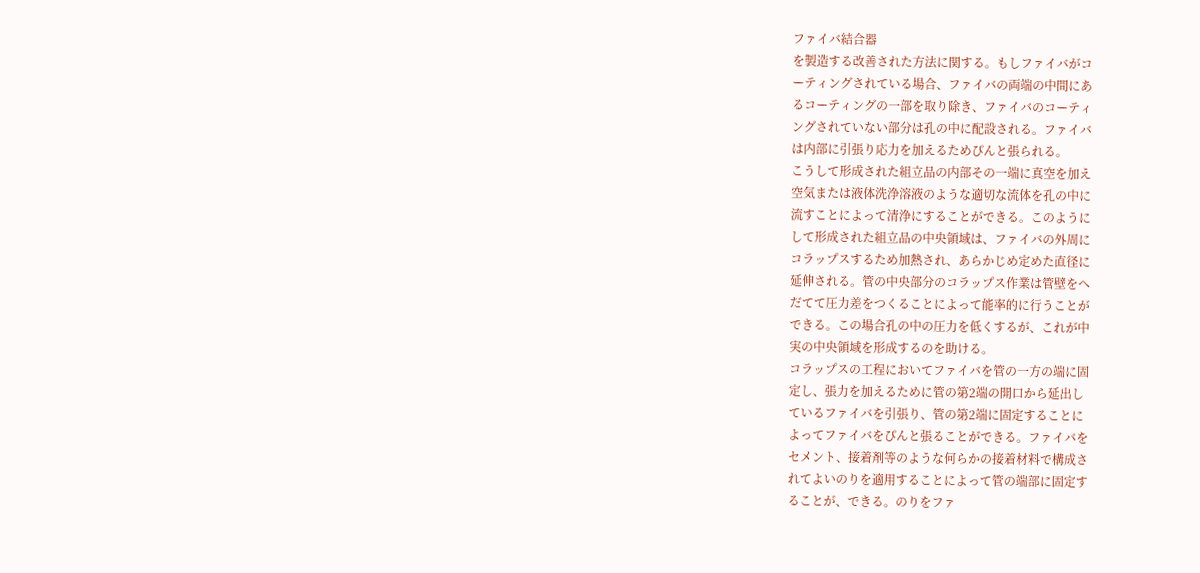ファイバ結合器
を製造する改善された方法に関する。もしファイバがコ
ーティングされている場合、ファイバの両端の中間にあ
るコーティングの一部を取り除き、ファイバのコーティ
ングされていない部分は孔の中に配設される。ファイバ
は内部に引張り応力を加えるためぴんと張られる。
こうして形成された組立品の内部その一端に真空を加え
空気または液体洗浄溶液のような適切な流体を孔の中に
流すことによって清浄にすることができる。このように
して形成された組立品の中央領域は、ファイバの外周に
コラップスするため加熱され、あらかじめ定めた直径に
延伸される。管の中央部分のコラップス作業は管壁をへ
だてて圧力差をつくることによって能率的に行うことが
できる。この場合孔の中の圧力を低くするが、これが中
実の中央領域を形成するのを助ける。
コラップスの工程においてファイバを管の一方の端に固
定し、張力を加えるために管の第2端の開口から延出し
ているファイバを引張り、管の第2端に固定することに
よってファイバをぴんと張ることができる。ファイバを
セメント、接着剤等のような何らかの接着材料で構成さ
れてよいのりを適用することによって管の端部に固定す
ることが、できる。のりをファ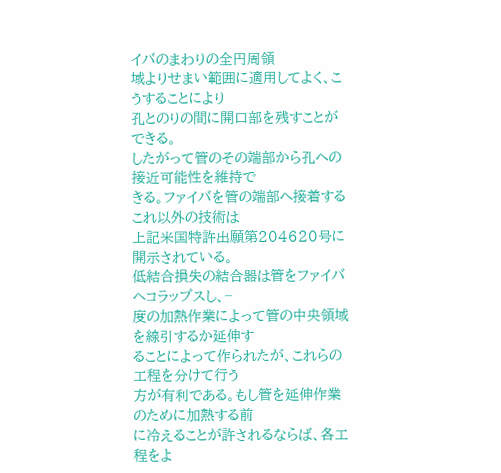イバのまわりの全円周領
域よりせまい範囲に適用してよく、こうすることにより
孔とのりの間に開口部を残すことができる。
したがって管のその端部から孔への接近可能性を維持で
きる。ファイバを管の端部へ接着するこれ以外の技術は
上記米国特許出願第204620号に開示されている。
低結合損失の結合器は管をファイバヘコラップスし、−
度の加熱作業によって管の中央領域を線引するか延伸す
ることによって作られたが、これらの工程を分けて行う
方が有利である。もし管を延伸作業のために加熱する前
に冷えることが許されるならば、各工程をよ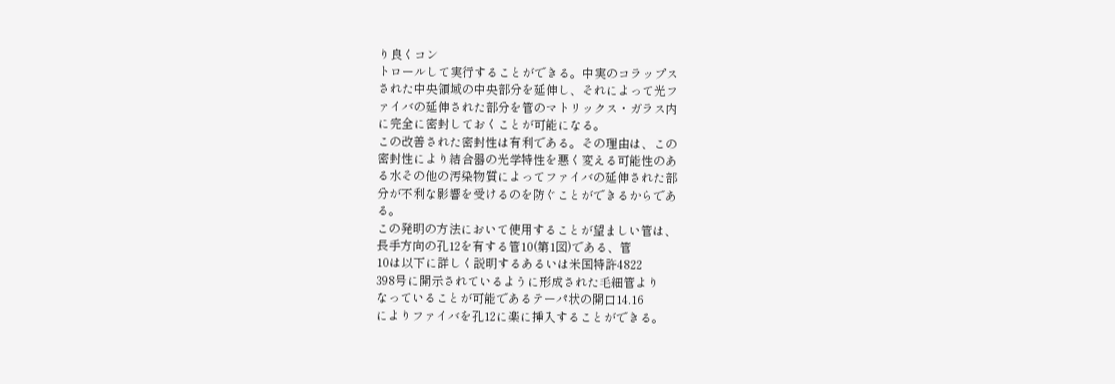り良くコン
トロールして実行することができる。中実のコラップス
された中央領域の中央部分を延伸し、それによって光フ
ァイバの延伸された部分を管のマトリックス・ガラス内
に完全に密封しておくことが可能になる。
この改善された密封性は有利である。その理由は、この
密封性により結合器の光学特性を悪く変える可能性のあ
る水その他の汚染物質によってファイバの延伸された部
分が不利な影響を受けるのを防ぐことができるからであ
る。
この発明の方法において使用することが望ましい管は、
長手方向の孔12を有する管10(第1図)である、管
10は以下に詳しく説明するあるいは米国特許4822
398号に開示されているように形成された毛細管より
なっていることが可能であるテーパ状の開口14.16
によりファイバを孔12に楽に挿入することができる。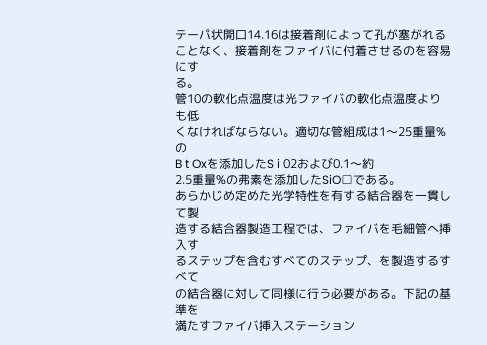テーパ状開口14.16は接着剤によって孔が塞がれる
ことなく、接着剤をファイバに付着させるのを容易にす
る。
管10の軟化点温度は光ファイバの軟化点温度よりも低
くなければならない。適切な管組成は1〜25重量%の
B t Oxを添加したS i 02および0.1〜約
2.5重量%の弗素を添加したSiO□である。
あらかじめ定めた光学特性を有する結合器を一貫して製
造する結合器製造工程では、ファイバを毛細管へ挿入す
るステップを含むすべてのステップ、を製造するすべて
の結合器に対して同様に行う必要がある。下記の基準を
満たすファイバ挿入ステーション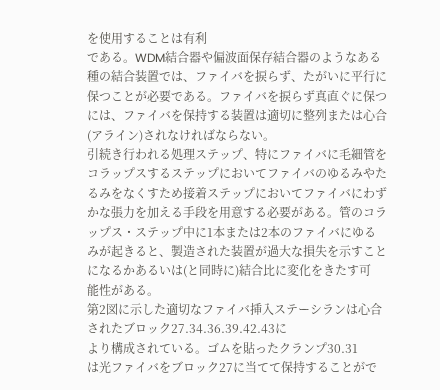を使用することは有利
である。WDM結合器や偏波面保存結合器のようなある
種の結合装置では、ファイバを捩らず、たがいに平行に
保つことが必要である。ファイバを捩らず真直ぐに保つ
には、ファイバを保持する装置は適切に整列または心合
(アライン)されなければならない。
引続き行われる処理ステップ、特にファイバに毛細管を
コラップスするステップにおいてファイバのゆるみやた
るみをなくすため接着ステップにおいてファイバにわず
かな張力を加える手段を用意する必要がある。管のコラ
ップス・ステップ中に1本または2本のファイバにゆる
みが起きると、製造された装置が過大な損失を示すこと
になるかあるいは(と同時に)結合比に変化をきたす可
能性がある。
第2図に示した適切なファイバ挿入ステーシランは心合
されたブロック27.34.36.39.42.43に
より構成されている。ゴムを貼ったクランプ30.31
は光ファイバをブロック27に当てて保持することがで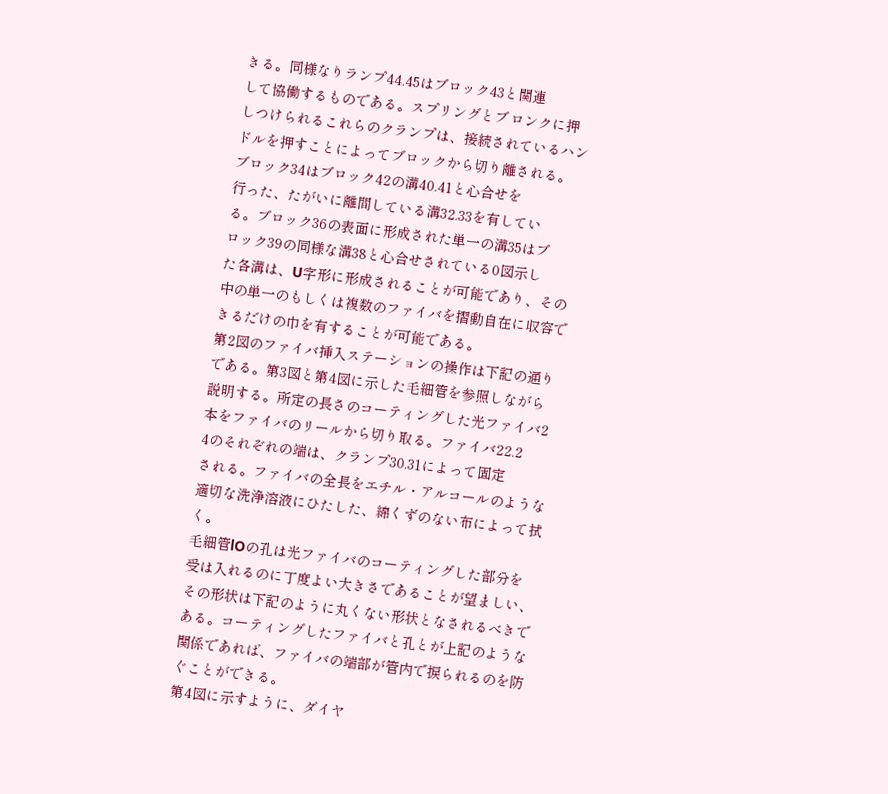きる。同様なりランプ44.45はブロック43と関連
して協働するものである。スプリングとフ゛ロンクに押
しつけられるこれらのクランプは、接続されているハン
ドルを押すことによってブロックから切り離される。
ブロック34はブロック42の溝40.41と心合せを
行った、たがいに離間している溝32.33を有してい
る。ブロック36の表面に形成された単一の溝35はブ
ロック39の同様な溝38と心合せされている0図示し
た各溝は、U字形に形成されることが可能であり、その
中の単一のもしくは複数のファイバを摺動自在に収容で
きるだけの巾を有することが可能である。
第2図のファイバ挿入ステーションの操作は下記の通り
である。第3図と第4図に示した毛細管を参照しながら
説明する。所定の長さのコーティングした光ファイバ2
本をファイバのリールから切り取る。ファイバ22.2
4のそれぞれの端は、クランプ30.31によって固定
される。ファイバの全長をエチル・アルコールのような
適切な洗浄溶液にひたした、綿くずのない布によって拭
く。
毛細管lOの孔は光ファイバのコーティングした部分を
受は入れるのに丁度よい大きさであることが望ましい、
その形状は下記のように丸くない形状となされるべきで
ある。コーティングしたファイバと孔とが上記のような
関係であれば、ファイバの端部が管内で捩られるのを防
ぐことができる。
第4図に示すように、ダイヤ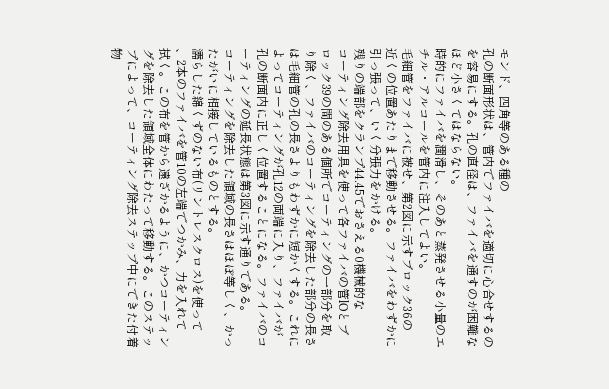モンド、四角等のある種の
孔の断面形状は、管内でファイバを適切に心合せするの
を容易にする。孔の直径は、ファイバを通すのが困難な
ほど小さくてはならない。
時的にファイバを潤滑し、そのあと蒸発させる小量のエ
チル・アルコールを管内に注入してよい。
毛細管をファイバに被せ、第2図に示すブロック36の
近くの位置あたりまで移動させる。ファイバをわずかに
引っ張って、いく分張力をかける。
残りの端部をクランプ44.45でおさえる0機械的な
コーティング除去用具を使って各ファイバの管lOとブ
ロック39の間のある個所でコーティングの一部分を取
り除く、ファイバのコーティングを除去した部分の長さ
は毛細管の孔の長さよりもわずかに短かくする。これに
よってコーティングが孔12の両端に入り、ファイバが
孔の断面内に正しく位置することになる。ファイバのコ
ーティングの延長状態は第3図に示す通りである。
コーティングを除去した領域の長さはほぼ等しく、かっ
たがいに相接しているものとする。
濡らした綿くずのない布(リントレスクロス)を使って
、2本のファイバを管10の左端でつかみ、力を入れて
拭く。この布を管から遠ざかるように、かつコーティン
グを除去した領域全体にわたって移動する。このステッ
プによって、コーティング除去ステップ中にできた付着
物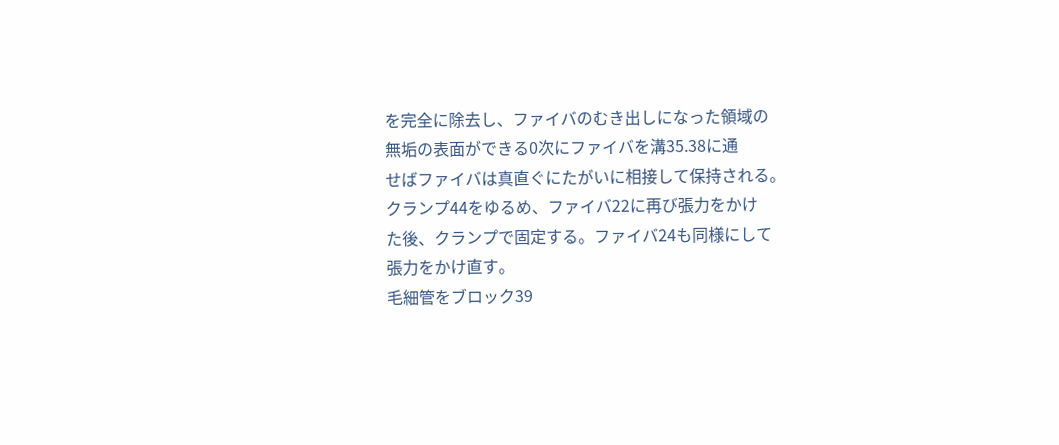を完全に除去し、ファイバのむき出しになった領域の
無垢の表面ができる0次にファイバを溝35.38に通
せばファイバは真直ぐにたがいに相接して保持される。
クランプ44をゆるめ、ファイバ22に再び張力をかけ
た後、クランプで固定する。ファイバ24も同様にして
張力をかけ直す。
毛細管をブロック39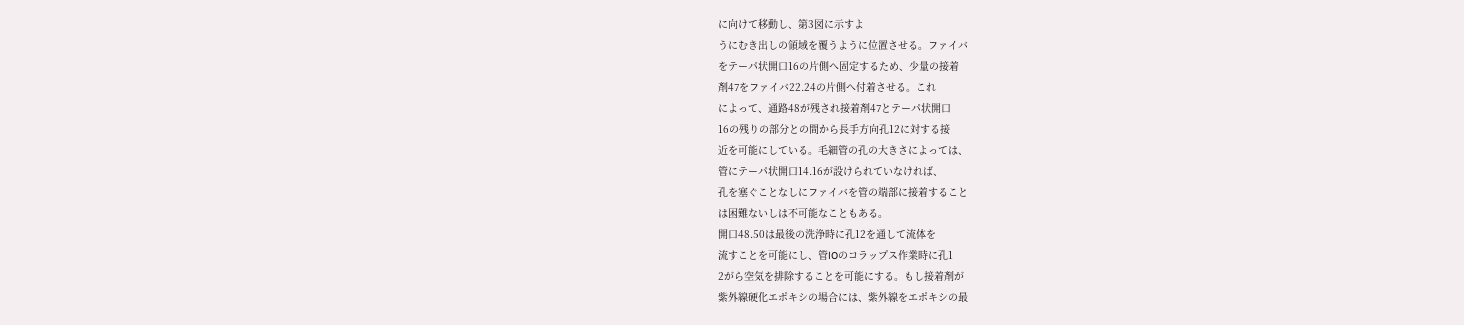に向けて移動し、第3図に示すよ
うにむき出しの領域を覆うように位置させる。ファイバ
をテーパ状開口16の片側へ固定するため、少量の接着
剤47をファイバ22.24の片側へ付着させる。これ
によって、通路48が残され接着剤47とテーパ状開口
16の残りの部分との間から長手方向孔12に対する接
近を可能にしている。毛細管の孔の大きさによっては、
管にテーパ状開口14.16が設けられていなければ、
孔を塞ぐことなしにファイバを管の端部に接着すること
は困難ないしは不可能なこともある。
開口48.50は最後の洗浄時に孔12を通して流体を
流すことを可能にし、管lOのコラップス作業時に孔1
2がら空気を排除することを可能にする。もし接着剤が
紫外線硬化エポキシの場合には、紫外線をエポキシの最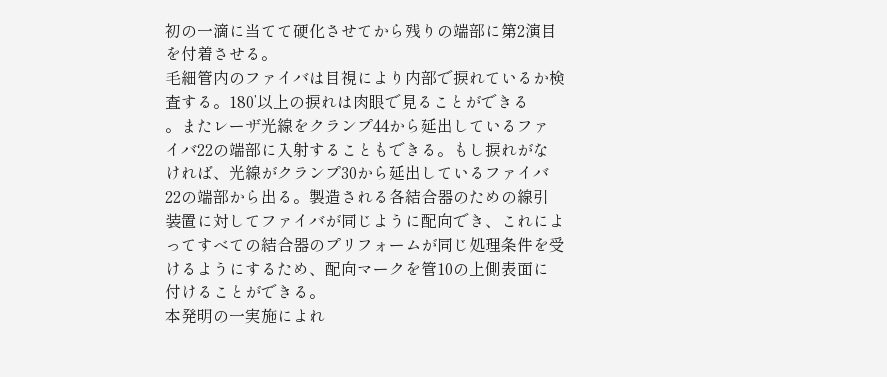初の一滴に当てて硬化させてから残りの端部に第2演目
を付着させる。
毛細管内のファイバは目視により内部で捩れているか検
査する。180’以上の捩れは肉眼で見ることができる
。またレーザ光線をクランプ44から延出しているファ
イバ22の端部に入射することもできる。もし捩れがな
ければ、光線がクランプ30から延出しているファイバ
22の端部から出る。製造される各結合器のための線引
装置に対してファイバが同じように配向でき、これによ
ってすべての結合器のプリフォームが同じ処理条件を受
けるようにするため、配向マークを管10の上側表面に
付けることができる。
本発明の一実施によれ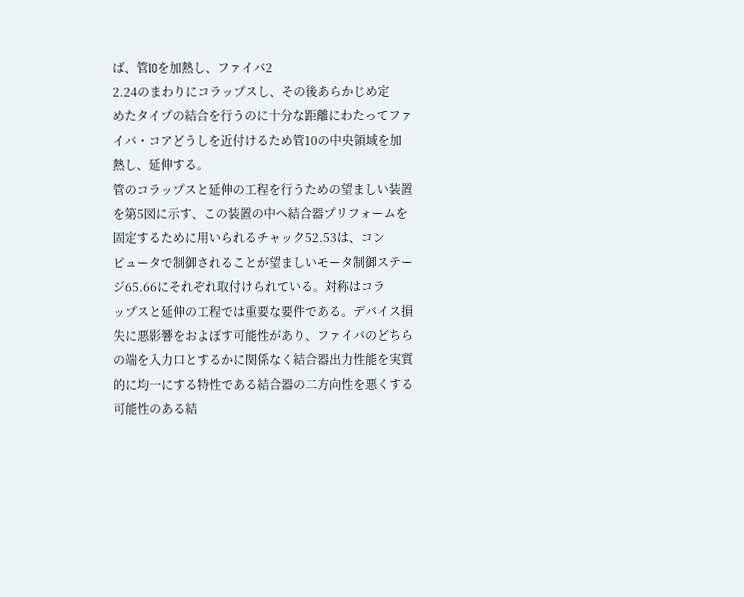ば、管IOを加熱し、ファイバ2
2.24のまわりにコラップスし、その後あらかじめ定
めたタイプの結合を行うのに十分な距離にわたってファ
イバ・コアどうしを近付けるため管10の中央領域を加
熱し、延伸する。
管のコラップスと延伸の工程を行うための望ましい装置
を第5図に示す、この装置の中へ結合器プリフォームを
固定するために用いられるチャック52.53は、コン
ピュータで制御されることが望ましいモータ制御ステー
ジ65.66にそれぞれ取付けられている。対称はコラ
ップスと延伸の工程では重要な要件である。デバイス損
失に悪影響をおよぼす可能性があり、ファイバのどちら
の端を入力口とするかに関係なく結合器出力性能を実質
的に均一にする特性である結合器の二方向性を悪くする
可能性のある結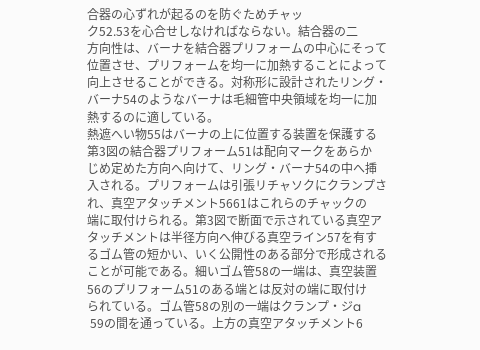合器の心ずれが起るのを防ぐためチャッ
ク52.53を心合せしなければならない。結合器の二
方向性は、バーナを結合器プリフォームの中心にそって
位置させ、プリフォームを均一に加熱することによって
向上させることができる。対称形に設計されたリング・
バーナ54のようなバーナは毛細管中央領域を均一に加
熱するのに適している。
熱遮へい物55はバーナの上に位置する装置を保護する
第3図の結合器プリフォーム51は配向マークをあらか
じめ定めた方向へ向けて、リング・バーナ54の中へ挿
入される。プリフォームは引張リチャソクにクランプさ
れ、真空アタッチメント5661はこれらのチャックの
端に取付けられる。第3図で断面で示されている真空ア
タッチメントは半径方向へ伸びる真空ライン57を有す
るゴム管の短かい、いく公開性のある部分で形成される
ことが可能である。細いゴム管58の一端は、真空装置
56のプリフォーム51のある端とは反対の端に取付け
られている。ゴム管58の別の一端はクランプ・ジa
 59の間を通っている。上方の真空アタッチメント6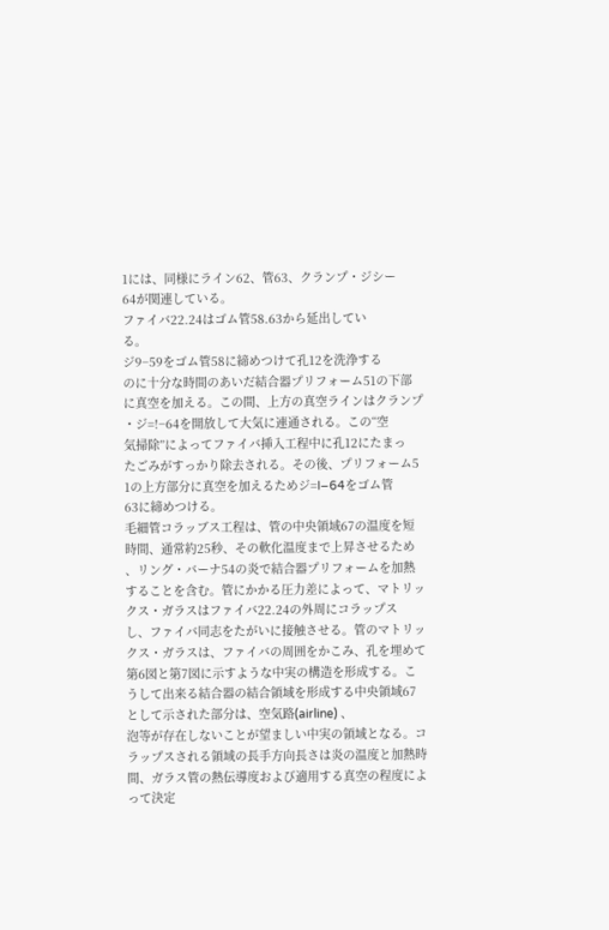1には、同様にライン62、管63、クランプ・ジシー
64が関連している。
ファイバ22.24はゴム管58.63から延出してい
る。
ジ9−59をゴム管58に締めつけて孔12を洗浄する
のに十分な時間のあいだ結合器プリフォーム51の下部
に真空を加える。この間、上方の真空ラインはクランプ
・ジ=!−64を開放して大気に連通される。この“空
気掃除”によってファイバ挿入工程中に孔12にたまっ
たごみがすっかり除去される。その後、プリフォーム5
1の上方部分に真空を加えるためジ=I−64をゴム管
63に締めつける。
毛細管コラッブス工程は、管の中央領域67の温度を短
時間、通常約25秒、その軟化温度まで上昇させるため
、リング・バーナ54の炎で結合器プリフォームを加熱
することを含む。管にかかる圧力差によって、マトリッ
クス・ガラスはファイバ22.24の外周にコラップス
し、ファイバ同志をたがいに接触させる。管のマトリッ
クス・ガラスは、ファイバの周囲をかこみ、孔を埋めて
第6図と第7図に示すような中実の構造を形成する。こ
うして出来る結合器の結合領域を形成する中央領域67
として示された部分は、空気路(airline) 、
泡等が存在しないことが望ましい中実の領域となる。コ
ラップスされる領域の長手方向長さは炎の温度と加熱時
間、ガラス管の熱伝導度および適用する真空の程度によ
って決定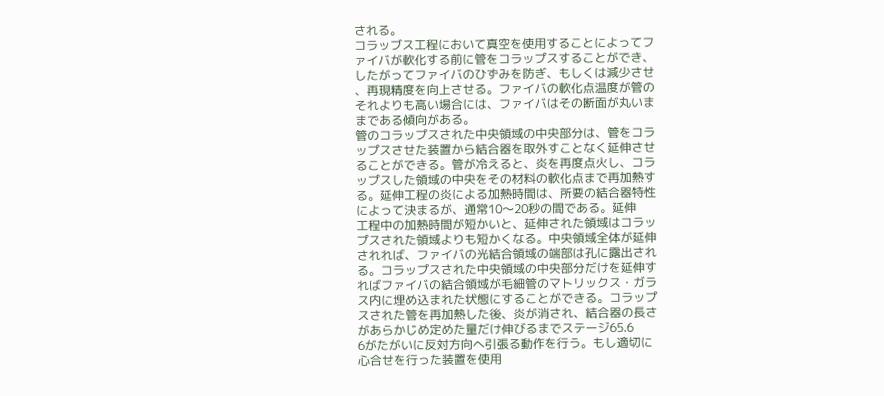される。
コラッブス工程において真空を使用することによってフ
ァイバが軟化する前に管をコラップスすることができ、
したがってファイバのひずみを防ぎ、もしくは減少させ
、再現精度を向上させる。ファイバの軟化点温度が管の
それよりも高い場合には、ファイバはその断面が丸いま
まである傾向がある。
管のコラップスされた中央領域の中央部分は、管をコラ
ップスさせた装置から結合器を取外すことなく延伸させ
ることができる。管が冷えると、炎を再度点火し、コラ
ップスした領域の中央をその材料の軟化点まで再加熱す
る。延伸工程の炎による加熱時間は、所要の結合器特性
によって決まるが、通常10〜20秒の間である。延伸
工程中の加熱時間が短かいと、延伸された領域はコラッ
プスされた領域よりも短かくなる。中央領域全体が延伸
されれば、ファイバの光結合領域の端部は孔に露出され
る。コラップスされた中央領域の中央部分だけを延伸す
ればファイバの結合領域が毛細管のマトリックス・ガラ
ス内に埋め込まれた状態にすることができる。コラップ
スされた管を再加熱した後、炎が消され、結合器の長さ
があらかじめ定めた量だけ伸びるまでステージ65.6
6がたがいに反対方向へ引張る動作を行う。もし適切に
心合せを行った装置を使用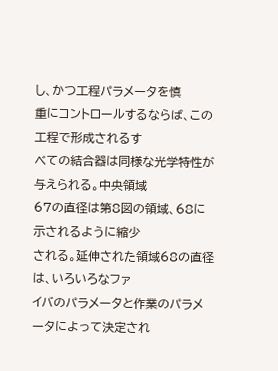し、かつ工程パラメータを慎
重にコントロールするならば、この工程で形成されるす
べての結合器は同様な光学特性が与えられる。中央領域
67の直径は第8図の領域、68に示されるように縮少
される。延伸された領域68の直径は、いろいろなファ
イバのパラメータと作業のパラメータによって決定され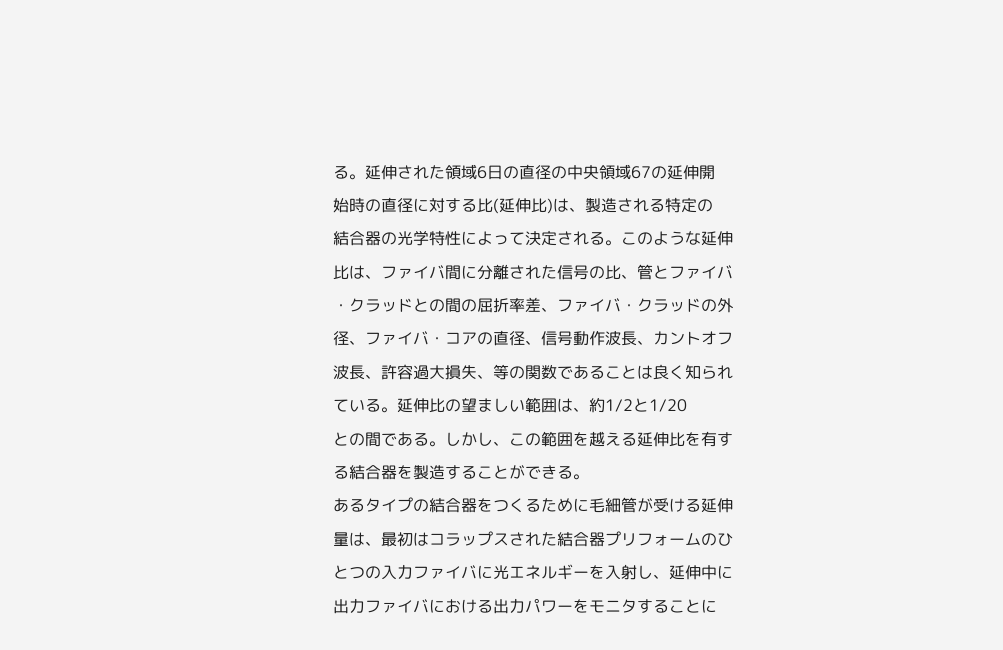る。延伸された領域6日の直径の中央領域67の延伸開
始時の直径に対する比(延伸比)は、製造される特定の
結合器の光学特性によって決定される。このような延伸
比は、ファイバ間に分離された信号の比、管とファイバ
・クラッドとの間の屈折率差、ファイバ・クラッドの外
径、ファイバ・コアの直径、信号動作波長、カントオフ
波長、許容過大損失、等の関数であることは良く知られ
ている。延伸比の望ましい範囲は、約1/2と1/20
との間である。しかし、この範囲を越える延伸比を有す
る結合器を製造することができる。
あるタイプの結合器をつくるために毛細管が受ける延伸
量は、最初はコラップスされた結合器プリフォームのひ
とつの入力ファイバに光エネルギーを入射し、延伸中に
出力ファイバにおける出力パワーをモニタすることに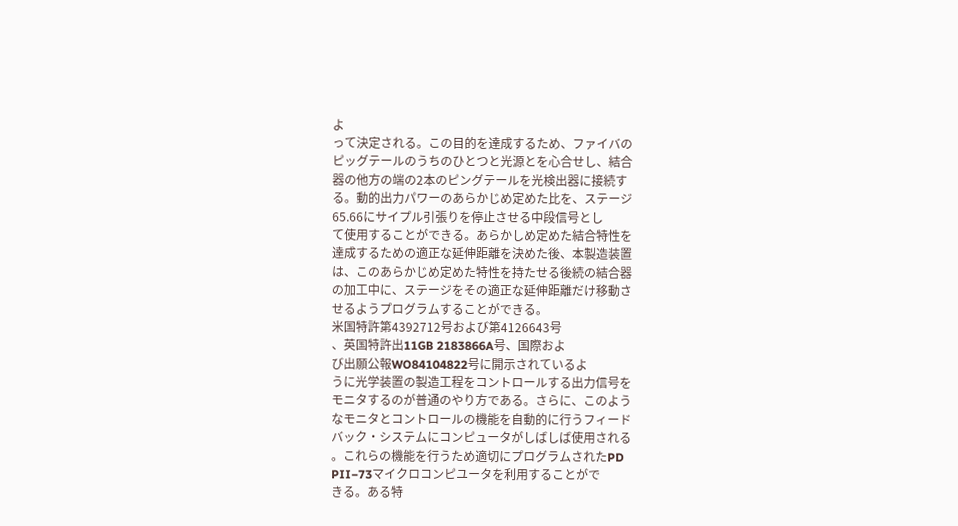よ
って決定される。この目的を達成するため、ファイバの
ピッグテールのうちのひとつと光源とを心合せし、結合
器の他方の端の2本のピングテールを光検出器に接続す
る。動的出力パワーのあらかじめ定めた比を、ステージ
65.66にサイプル引張りを停止させる中段信号とし
て使用することができる。あらかしめ定めた結合特性を
達成するための適正な延伸距離を決めた後、本製造装置
は、このあらかじめ定めた特性を持たせる後続の結合器
の加工中に、ステージをその適正な延伸距離だけ移動さ
せるようプログラムすることができる。
米国特許第4392712号および第4126643号
、英国特許出11GB 2183866A号、国際およ
び出願公報WO84104822号に開示されているよ
うに光学装置の製造工程をコントロールする出力信号を
モニタするのが普通のやり方である。さらに、このよう
なモニタとコントロールの機能を自動的に行うフィード
バック・システムにコンピュータがしばしば使用される
。これらの機能を行うため適切にプログラムされたPD
PII−73マイクロコンピユータを利用することがで
きる。ある特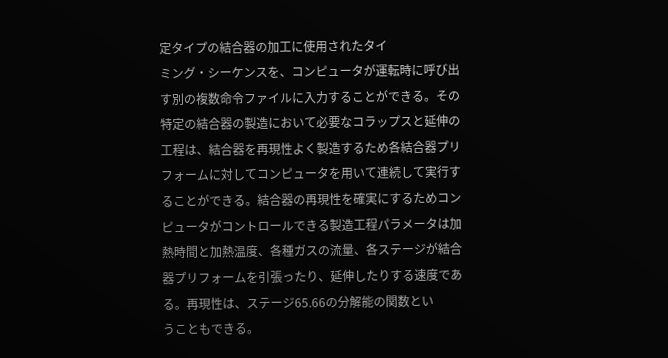定タイプの結合器の加工に使用されたタイ
ミング・シーケンスを、コンピュータが運転時に呼び出
す別の複数命令ファイルに入力することができる。その
特定の結合器の製造において必要なコラップスと延伸の
工程は、結合器を再現性よく製造するため各結合器プリ
フォームに対してコンピュータを用いて連続して実行す
ることができる。結合器の再現性を確実にするためコン
ピュータがコントロールできる製造工程パラメータは加
熱時間と加熱温度、各種ガスの流量、各ステージが結合
器プリフォームを引張ったり、延伸したりする速度であ
る。再現性は、ステージ65.66の分解能の関数とい
うこともできる。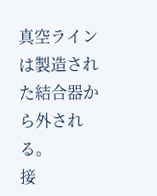真空ラインは製造された結合器から外される。
接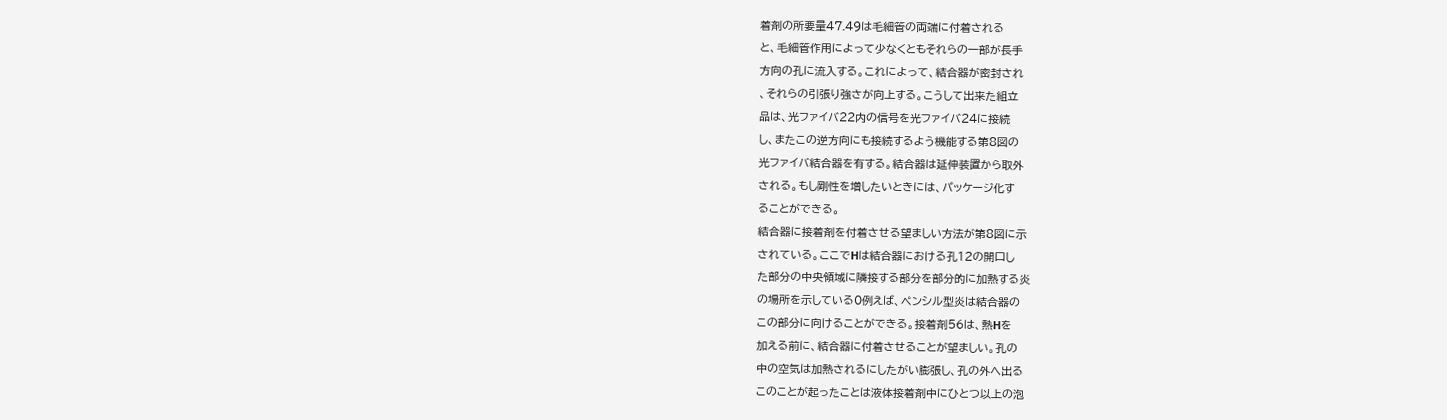着剤の所要量47.49は毛細管の両端に付着される
と、毛細管作用によって少なくともそれらの一部が長手
方向の孔に流入する。これによって、結合器が密封され
、それらの引張り強さが向上する。こうして出来た組立
品は、光ファイバ22内の信号を光ファイバ24に接続
し、またこの逆方向にも接続するよう機能する第8図の
光ファイバ結合器を有する。結合器は延伸装置から取外
される。もし剛性を増したいときには、パッケージ化す
ることができる。
結合器に接着剤を付着させる望ましい方法が第8図に示
されている。ここでHは結合器における孔12の開口し
た部分の中央領域に隣接する部分を部分的に加熱する炎
の場所を示している0例えば、ペンシル型炎は結合器の
この部分に向けることができる。接着剤56は、熱Hを
加える前に、結合器に付着させることが望ましい。孔の
中の空気は加熱されるにしたがい膨張し、孔の外へ出る
このことが起ったことは液体接着剤中にひとつ以上の泡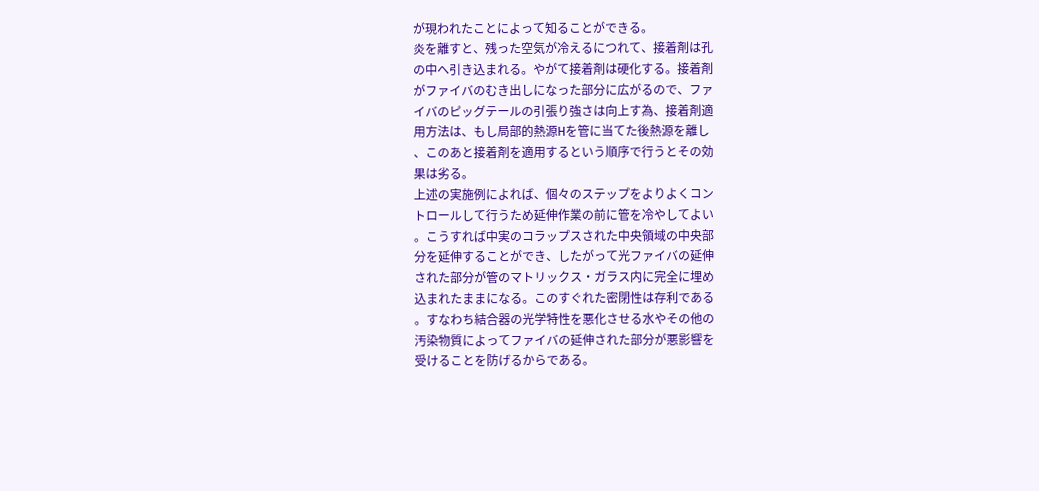が現われたことによって知ることができる。
炎を離すと、残った空気が冷えるにつれて、接着剤は孔
の中へ引き込まれる。やがて接着剤は硬化する。接着剤
がファイバのむき出しになった部分に広がるので、ファ
イバのピッグテールの引張り強さは向上す為、接着剤適
用方法は、もし局部的熱源Hを管に当てた後熱源を離し
、このあと接着剤を適用するという順序で行うとその効
果は劣る。
上述の実施例によれば、個々のステップをよりよくコン
トロールして行うため延伸作業の前に管を冷やしてよい
。こうすれば中実のコラップスされた中央領域の中央部
分を延伸することができ、したがって光ファイバの延伸
された部分が管のマトリックス・ガラス内に完全に埋め
込まれたままになる。このすぐれた密閉性は存利である
。すなわち結合器の光学特性を悪化させる水やその他の
汚染物質によってファイバの延伸された部分が悪影響を
受けることを防げるからである。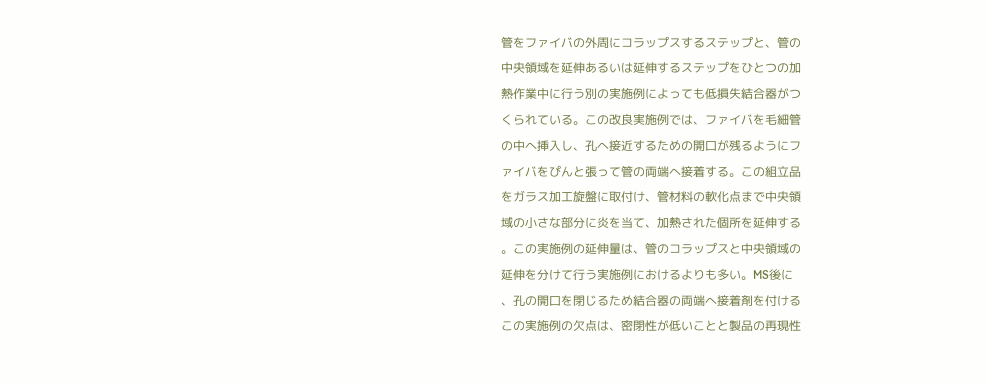管をファイバの外周にコラップスするステップと、管の
中央領域を延伸あるいは延伸するステップをひとつの加
熱作業中に行う別の実施例によっても低損失結合器がつ
くられている。この改良実施例では、ファイバを毛細管
の中へ挿入し、孔へ接近するための開口が残るようにフ
ァイバをぴんと張って管の両端へ接着する。この組立品
をガラス加工旋盤に取付け、管材料の軟化点まで中央領
域の小さな部分に炎を当て、加熱された個所を延伸する
。この実施例の延伸量は、管のコラップスと中央領域の
延伸を分けて行う実施例におけるよりも多い。MS後に
、孔の開口を閉じるため結合器の両端へ接着剤を付ける
この実施例の欠点は、密閉性が低いことと製品の再現性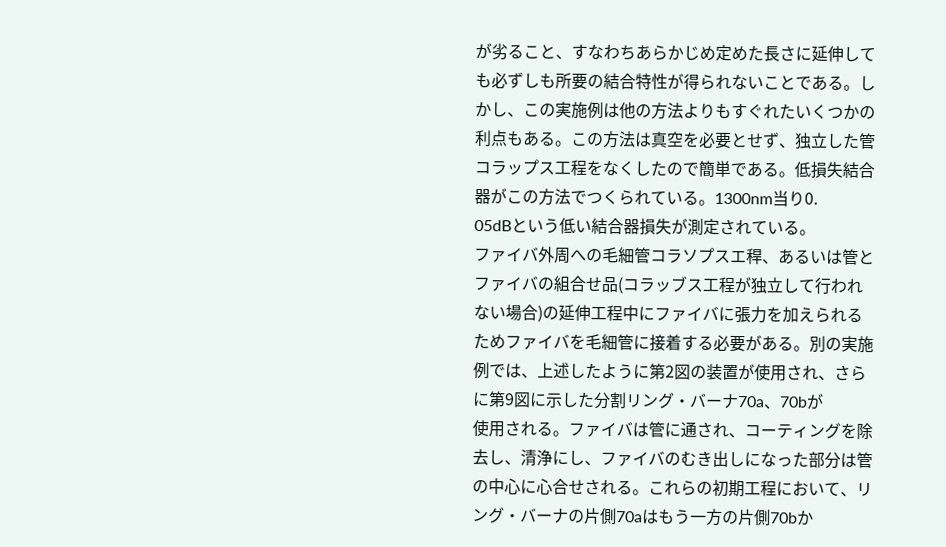が劣ること、すなわちあらかじめ定めた長さに延伸して
も必ずしも所要の結合特性が得られないことである。し
かし、この実施例は他の方法よりもすぐれたいくつかの
利点もある。この方法は真空を必要とせず、独立した管
コラップス工程をなくしたので簡単である。低損失結合
器がこの方法でつくられている。1300nm当り0.
05dBという低い結合器損失が測定されている。
ファイバ外周への毛細管コラソプスエ稈、あるいは管と
ファイバの組合せ品(コラッブス工程が独立して行われ
ない場合)の延伸工程中にファイバに張力を加えられる
ためファイバを毛細管に接着する必要がある。別の実施
例では、上述したように第2図の装置が使用され、さら
に第9図に示した分割リング・バーナ70a、70bが
使用される。ファイバは管に通され、コーティングを除
去し、清浄にし、ファイバのむき出しになった部分は管
の中心に心合せされる。これらの初期工程において、リ
ング・バーナの片側70aはもう一方の片側70bか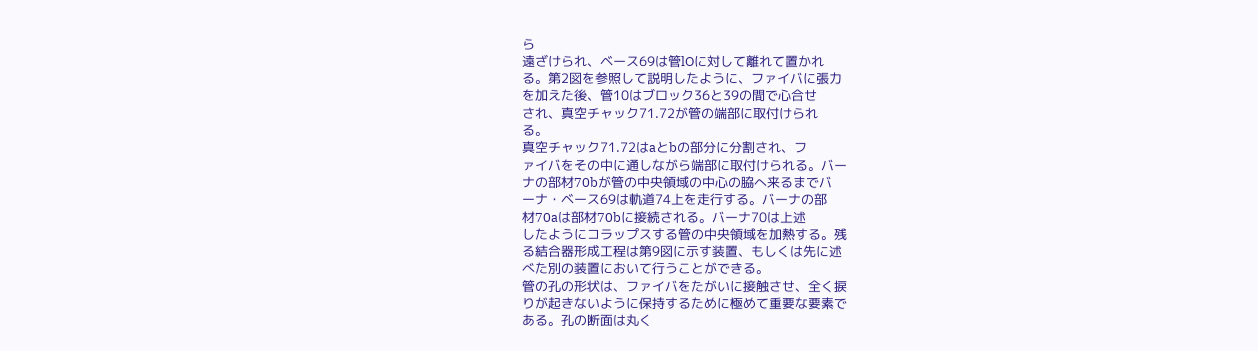ら
遠ざけられ、ベース69は管lOに対して離れて置かれ
る。第2図を参照して説明したように、ファイバに張力
を加えた後、管10はブロック36と39の間で心合せ
され、真空チャック71.72が管の端部に取付けられ
る。
真空チャック71.72はaとbの部分に分割され、フ
ァイバをその中に通しながら端部に取付けられる。バー
ナの部材70bが管の中央領域の中心の脇へ来るまでバ
ーナ・ベース69は軌道74上を走行する。バーナの部
材70aは部材70bに接続される。バーナ70は上述
したようにコラップスする管の中央領域を加熱する。残
る結合器形成工程は第9図に示す装置、もしくは先に述
べた別の装置において行うことができる。
管の孔の形状は、ファイバをたがいに接触させ、全く捩
りが起きないように保持するために極めて重要な要素で
ある。孔の断面は丸く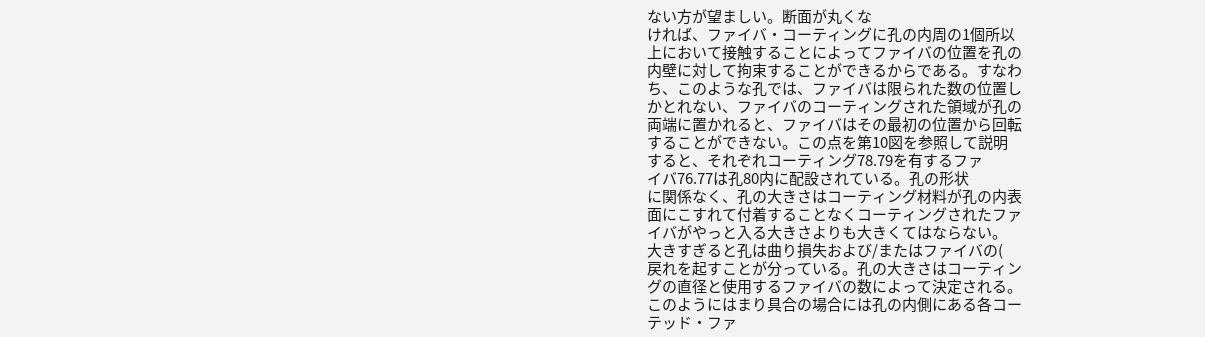ない方が望ましい。断面が丸くな
ければ、ファイバ・コーティングに孔の内周の1個所以
上において接触することによってファイバの位置を孔の
内壁に対して拘束することができるからである。すなわ
ち、このような孔では、ファイバは限られた数の位置し
かとれない、ファイバのコーティングされた領域が孔の
両端に置かれると、ファイバはその最初の位置から回転
することができない。この点を第10図を参照して説明
すると、それぞれコーティング78.79を有するファ
イバ76.77は孔80内に配設されている。孔の形状
に関係なく、孔の大きさはコーティング材料が孔の内表
面にこすれて付着することなくコーティングされたファ
イバがやっと入る大きさよりも大きくてはならない。
大きすぎると孔は曲り損失および/またはファイバの(
戻れを起すことが分っている。孔の大きさはコーティン
グの直径と使用するファイバの数によって決定される。
このようにはまり具合の場合には孔の内側にある各コー
テッド・ファ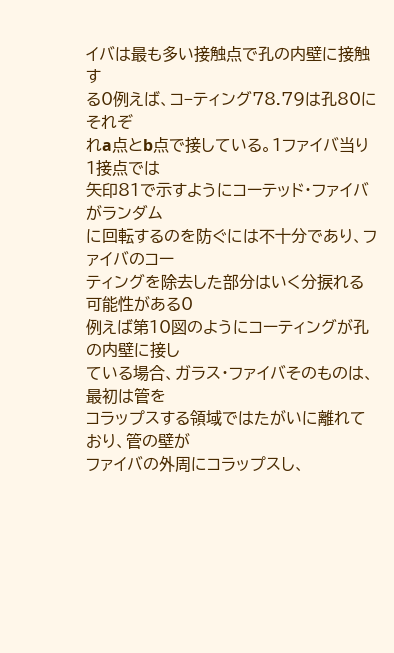イバは最も多い接触点で孔の内壁に接触す
る0例えば、コ−ティング78.79は孔80にそれぞ
れa点とb点で接している。1ファイバ当り1接点では
矢印81で示すようにコーテッド・ファイバがランダム
に回転するのを防ぐには不十分であり、ファイバのコー
ティングを除去した部分はいく分捩れる可能性がある0
例えば第10図のようにコーティングが孔の内壁に接し
ている場合、ガラス・ファイバそのものは、最初は管を
コラップスする領域ではたがいに離れており、管の壁が
ファイバの外周にコラップスし、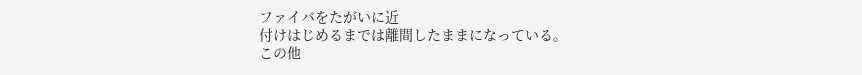ファイバをたがいに近
付けはじめるまでは離間したままになっている。
この他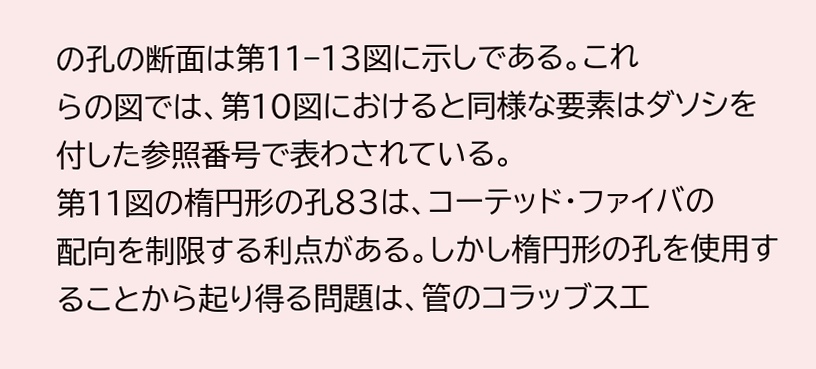の孔の断面は第11−13図に示しである。これ
らの図では、第10図におけると同様な要素はダソシを
付した参照番号で表わされている。
第11図の楕円形の孔83は、コーテッド・ファイバの
配向を制限する利点がある。しかし楕円形の孔を使用す
ることから起り得る問題は、管のコラッブス工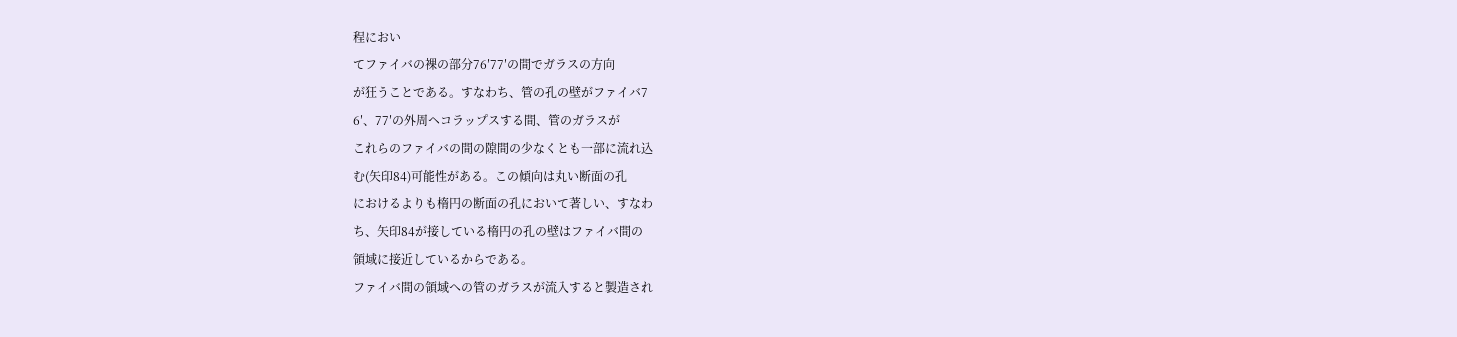程におい
てファイバの裸の部分76′77′の間でガラスの方向
が狂うことである。すなわち、管の孔の壁がファイバ7
6′、77′の外周ヘコラップスする間、管のガラスが
これらのファイバの間の隙間の少なくとも一部に流れ込
む(矢印84)可能性がある。この傾向は丸い断面の孔
におけるよりも楕円の断面の孔において著しい、すなわ
ち、矢印84が接している楕円の孔の壁はファイバ間の
領域に接近しているからである。
ファイバ間の領域への管のガラスが流入すると製造され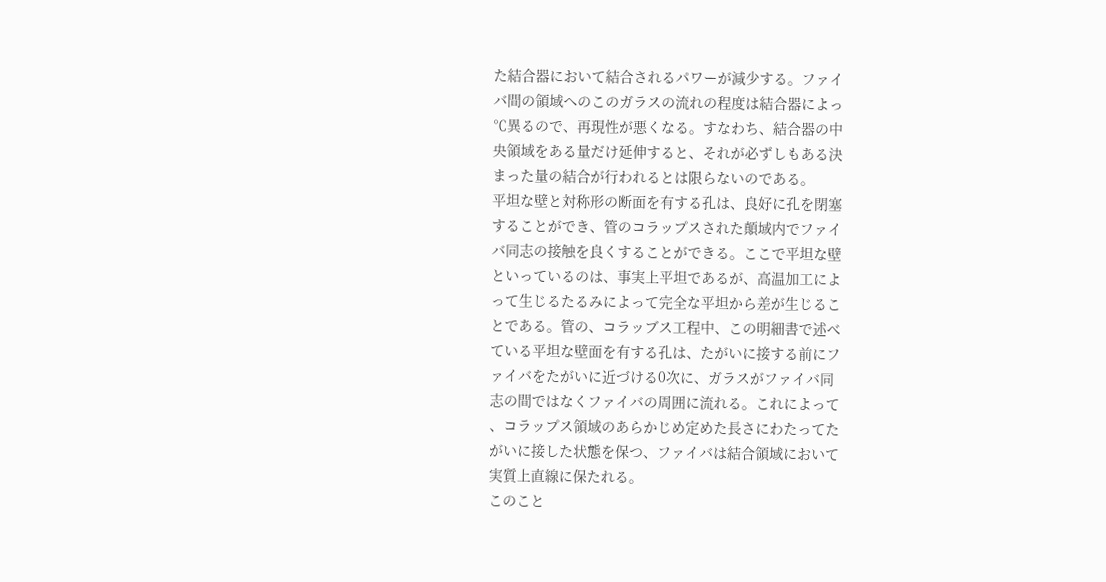た結合器において結合されるパワーが減少する。ファイ
バ間の領域へのこのガラスの流れの程度は結合器によっ
℃異るので、再現性が悪くなる。すなわち、結合器の中
央領域をある量だけ延伸すると、それが必ずしもある決
まった量の結合が行われるとは限らないのである。
平坦な壁と対称形の断面を有する孔は、良好に孔を閉塞
することができ、管のコラップスされた顛域内でファイ
バ同志の接触を良くすることができる。ここで平坦な壁
といっているのは、事実上平坦であるが、高温加工によ
って生じるたるみによって完全な平坦から差が生じるこ
とである。管の、コラッブス工程中、この明細書で述べ
ている平坦な壁面を有する孔は、たがいに接する前にフ
ァイバをたがいに近づける0次に、ガラスがファイバ同
志の間ではなくファイバの周囲に流れる。これによって
、コラップス領域のあらかじめ定めた長さにわたってた
がいに接した状態を保つ、ファイバは結合領域において
実質上直線に保たれる。
このこと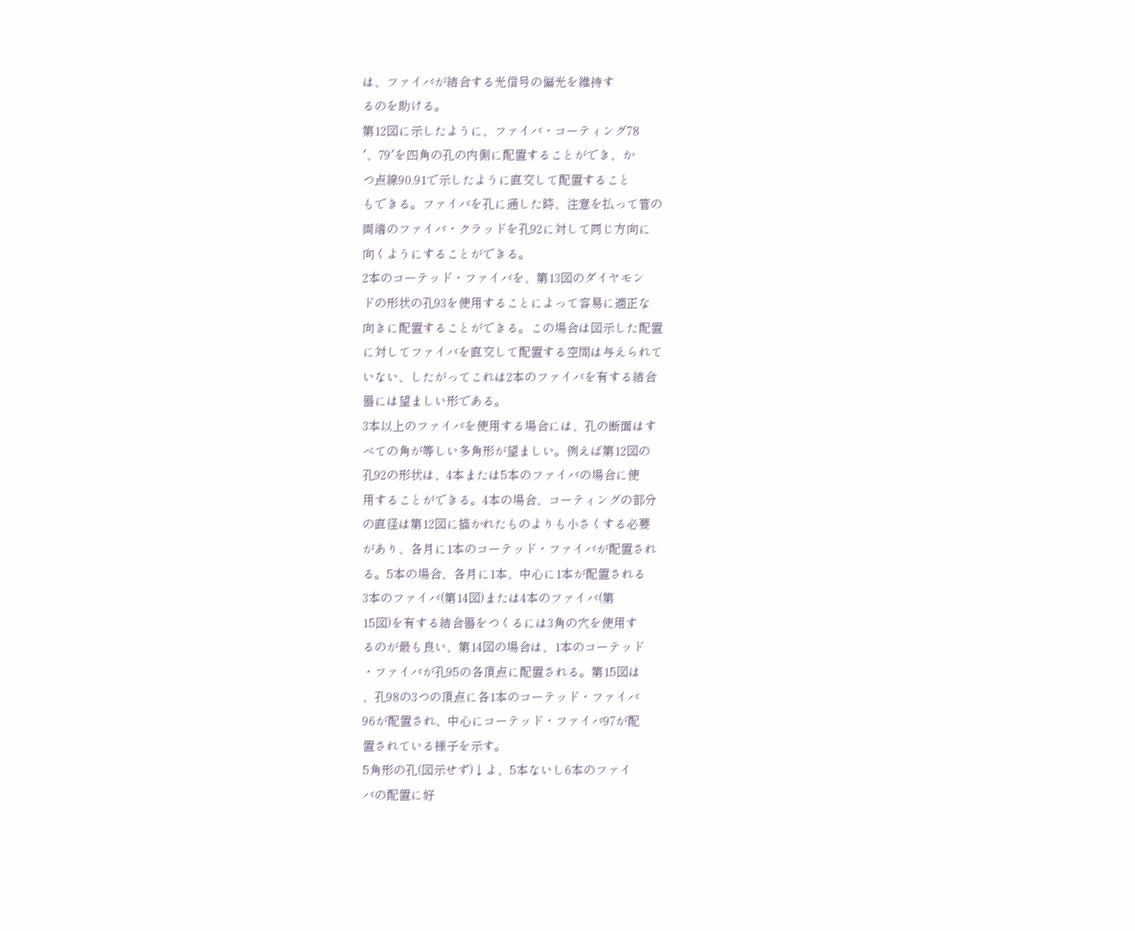は、ファイバが結合する光信号の偏光を維持す
るのを助ける。
第12図に示したように、ファイバ・コーティング78
′、79′を四角の孔の内側に配置することができ、か
つ点線90.91で示したように直交して配置すること
もできる。ファイバを孔に通した時、注意を払って管の
両端のファイバ・クラッドを孔92に対して同じ方向に
向くようにすることができる。
2本のコーテッド・ファイバを、第13図のダイヤモン
ドの形状の孔93を使用することによって容易に適正な
向きに配置することができる。この場合は図示した配置
に対してファイバを直交して配置する空間は与えられて
いない、したがってこれは2本のファイバを有する結合
器には望ましい形である。
3本以上のファイバを使用する場合には、孔の断面はす
べての角が等しい多角形が望ましい。例えば第12図の
孔92の形状は、4本または5本のファイバの場合に使
用することができる。4本の場合、コーティングの部分
の直径は第12図に描かれたものよりも小さくする必要
があり、各月に1本のコーテッド・ファイバが配置され
る。5本の場合、各月に1本、中心に1本が配置される
3本のファイバ(第14図)または4本のファイバ(第
15図)を有する結合器をつくるには3角の穴を使用す
るのが最も良い、第14図の場合は、1本のコーテッド
・ファイバが孔95の各頂点に配置される。第15図は
、孔98の3つの頂点に各1本のコーテッド・ファイバ
96が配置され、中心にコーテッド・ファイバ97が配
置されている様子を示す。
5角形の孔(図示せず)↓よ、5本ないし6本のファイ
バの配置に好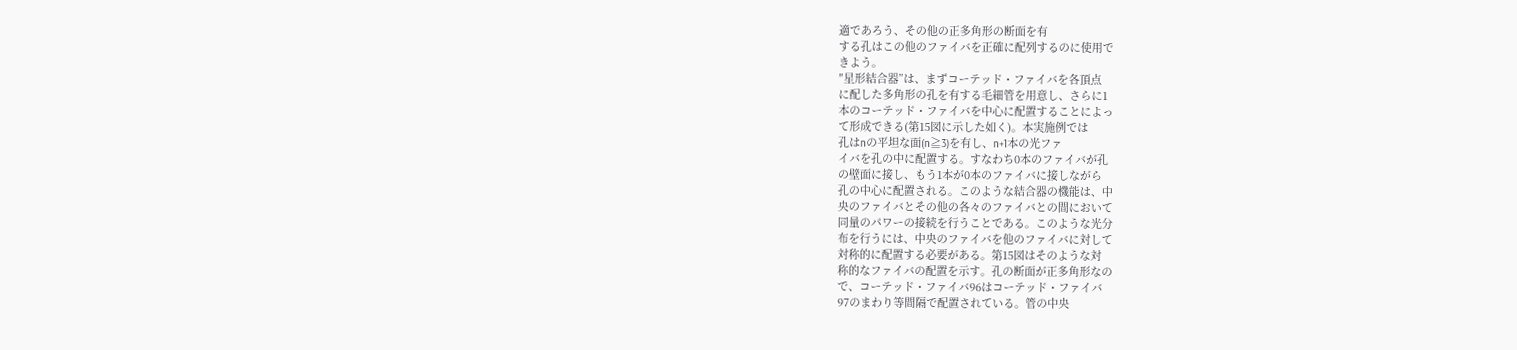適であろう、その他の正多角形の断面を有
する孔はこの他のファイバを正確に配列するのに使用で
きよう。
″星形結合器”は、まずコーテッド・ファイバを各頂点
に配した多角形の孔を有する毛細管を用意し、さらに1
本のコーテッド・ファイバを中心に配置することによっ
て形成できる(第15図に示した如く)。本実施例では
孔はnの平坦な面(n≧3)を有し、n+1本の光ファ
イバを孔の中に配置する。すなわち0本のファイバが孔
の壁面に接し、もう1本が0本のファイバに接しながら
孔の中心に配置される。このような結合器の機能は、中
央のファイバとその他の各々のファイバとの間において
同量のパワーの接続を行うことである。このような光分
布を行うには、中央のファイバを他のファイバに対して
対称的に配置する必要がある。第15図はそのような対
称的なファイバの配置を示す。孔の断面が正多角形なの
で、コーテッド・ファイバ96はコーテッド・ファイバ
97のまわり等間隔で配置されている。管の中央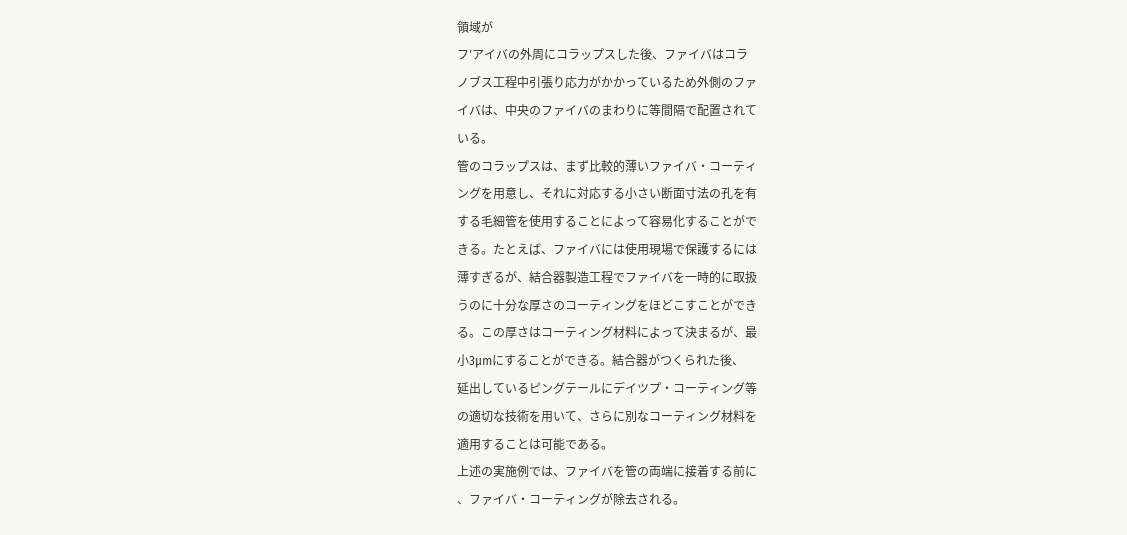領域が
フ′アイバの外周にコラップスした後、ファイバはコラ
ノブス工程中引張り応力がかかっているため外側のファ
イバは、中央のファイバのまわりに等間隔で配置されて
いる。
管のコラップスは、まず比較的薄いファイバ・コーティ
ングを用意し、それに対応する小さい断面寸法の孔を有
する毛細管を使用することによって容易化することがで
きる。たとえば、ファイバには使用現場で保護するには
薄すぎるが、結合器製造工程でファイバを一時的に取扱
うのに十分な厚さのコーティングをほどこすことができ
る。この厚さはコーティング材料によって決まるが、最
小3μmにすることができる。結合器がつくられた後、
延出しているピングテールにデイツプ・コーティング等
の適切な技術を用いて、さらに別なコーティング材料を
適用することは可能である。
上述の実施例では、ファイバを管の両端に接着する前に
、ファイバ・コーティングが除去される。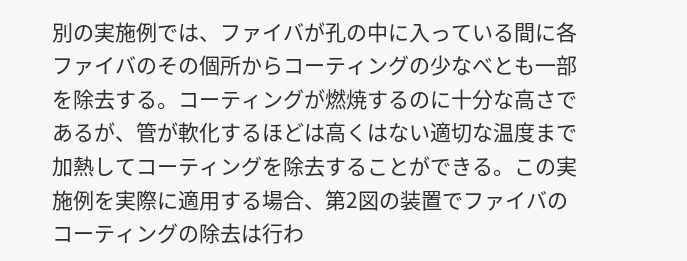別の実施例では、ファイバが孔の中に入っている間に各
ファイバのその個所からコーティングの少なべとも一部
を除去する。コーティングが燃焼するのに十分な高さで
あるが、管が軟化するほどは高くはない適切な温度まで
加熱してコーティングを除去することができる。この実
施例を実際に適用する場合、第2図の装置でファイバの
コーティングの除去は行わ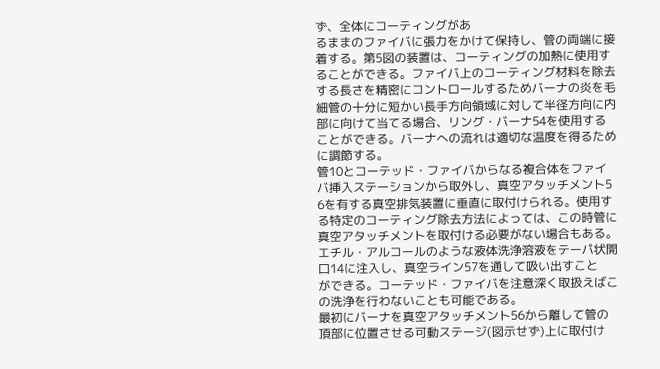ず、全体にコーティングがあ
るままのファイバに張力をかけて保持し、管の両端に接
着する。第5図の装置は、コーティングの加熱に使用す
ることができる。ファイバ上のコーティング材料を除去
する長さを精密にコントロールするためバーナの炎を毛
細管の十分に短かい長手方向領域に対して半径方向に内
部に向けて当てる場合、リング・バーナ54を使用する
ことができる。バーナへの流れは適切な温度を得るため
に調節する。
管10とコーテッド・ファイバからなる複合体をファイ
バ挿入ステーションから取外し、真空アタッチメント5
6を有する真空排気装置に垂直に取付けられる。使用す
る特定のコーティング除去方法によっては、この時管に
真空アタッチメントを取付ける必要がない場合もある。
エチル・アルコールのような液体洗浄溶液をテーパ状開
口14に注入し、真空ライン57を通して吸い出すこと
ができる。コーテッド・ファイバを注意深く取扱えばこ
の洗浄を行わないことも可能である。
最初にバーナを真空アタッチメント56から離して管の
頂部に位置させる可動ステージ(図示せず)上に取付け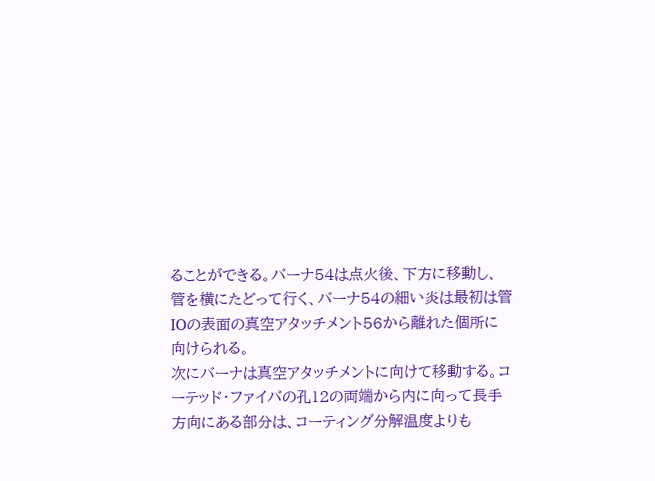ることができる。バーナ54は点火後、下方に移動し、
管を横にたどって行く、バーナ54の細い炎は最初は管
IOの表面の真空アタッチメント56から離れた個所に
向けられる。
次にバーナは真空アタッチメントに向けて移動する。コ
ーテッド・ファイバの孔12の両端から内に向って長手
方向にある部分は、コーティング分解温度よりも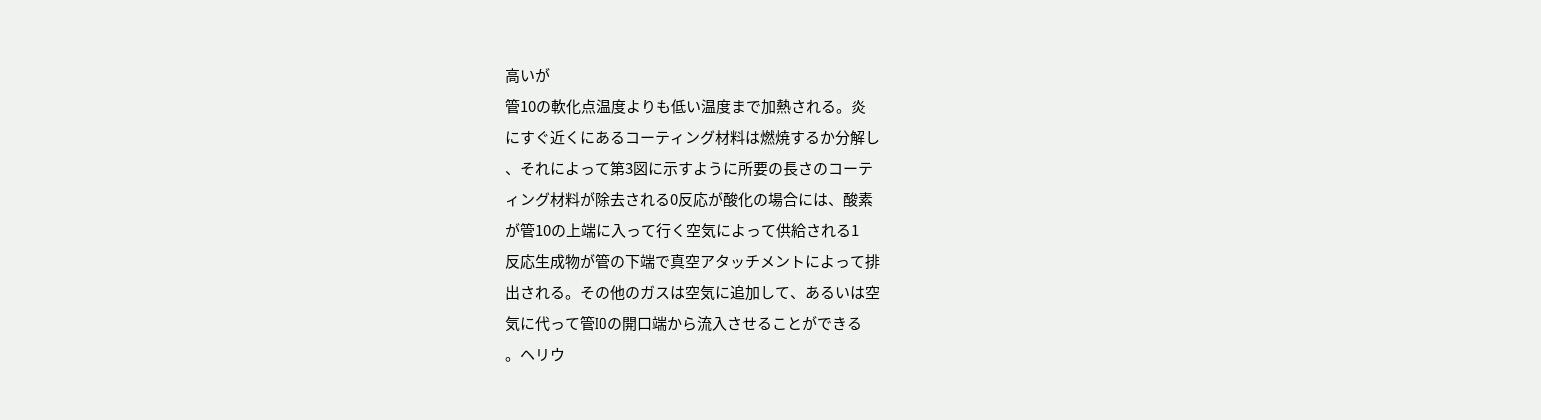高いが
管10の軟化点温度よりも低い温度まで加熱される。炎
にすぐ近くにあるコーティング材料は燃焼するか分解し
、それによって第3図に示すように所要の長さのコーテ
ィング材料が除去される0反応が酸化の場合には、酸素
が管10の上端に入って行く空気によって供給される1
反応生成物が管の下端で真空アタッチメントによって排
出される。その他のガスは空気に追加して、あるいは空
気に代って管IOの開口端から流入させることができる
。ヘリウ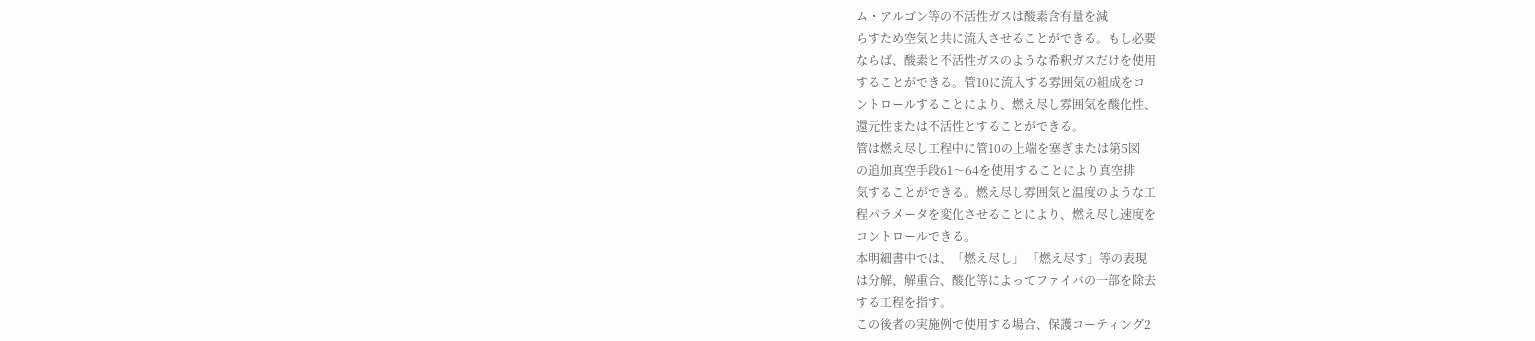ム・アルゴン等の不活性ガスは酸素含有量を減
らすため空気と共に流入させることができる。もし必要
ならば、酸素と不活性ガスのような希釈ガスだけを使用
することができる。管10に流入する雰囲気の組成をコ
ントロールすることにより、燃え尽し雰囲気を酸化性、
還元性または不活性とすることができる。
管は燃え尽し工程中に管10の上端を塞ぎまたは第5図
の追加真空手段61〜64を使用することにより真空排
気することができる。燃え尽し雰囲気と温度のような工
程パラメータを変化させることにより、燃え尽し速度を
コントロールできる。
本明細書中では、「燃え尽し」 「燃え尽す」等の表現
は分解、解重合、酸化等によってファイバの一部を除去
する工程を指す。
この後者の実施例で使用する場合、保護コーティング2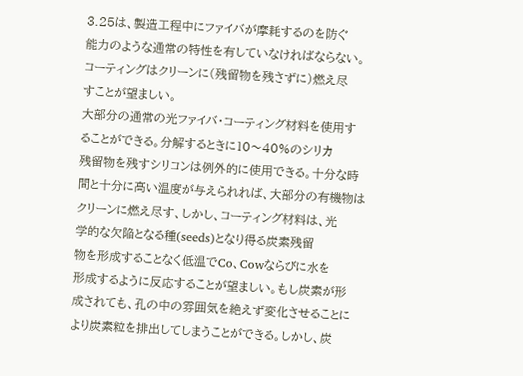3.25は、製造工程中にファイバが摩耗するのを防ぐ
能力のような通常の特性を有していなければならない。
コーティングはクリーンに(残留物を残さずに)燃え尽
すことが望ましい。
大部分の通常の光ファイバ・コーティング材料を使用す
ることができる。分解するときに10〜40%のシリカ
残留物を残すシリコンは例外的に使用できる。十分な時
間と十分に高い温度が与えられれば、大部分の有機物は
クリーンに燃え尽す、しかし、コーティング材料は、光
学的な欠陥となる種(seeds)となり得る炭素残留
物を形成することなく低温でCo、Cowならびに水を
形成するように反応することが望ましい。もし炭素が形
成されても、孔の中の雰囲気を絶えず変化させることに
より炭素粒を排出してしまうことができる。しかし、炭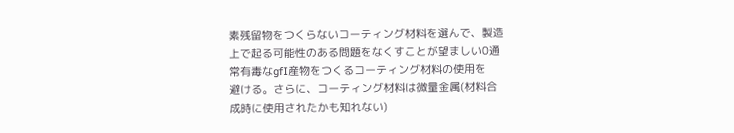素残留物をつくらないコーティング材料を選んで、製造
上で起る可能性のある問題をなくすことが望ましい0通
常有毒なgfI産物をつくるコーティング材料の使用を
避ける。さらに、コーティング材料は微量金属(材料合
成時に使用されたかも知れない)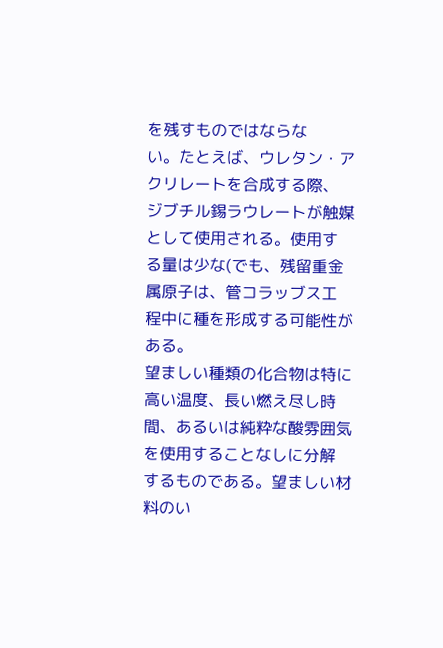を残すものではならな
い。たとえば、ウレタン・アクリレートを合成する際、
ジブチル錫ラウレートが触媒として使用される。使用す
る量は少な(でも、残留重金属原子は、管コラッブス工
程中に種を形成する可能性がある。
望ましい種類の化合物は特に高い温度、長い燃え尽し時
間、あるいは純粋な酸雰囲気を使用することなしに分解
するものである。望ましい材料のい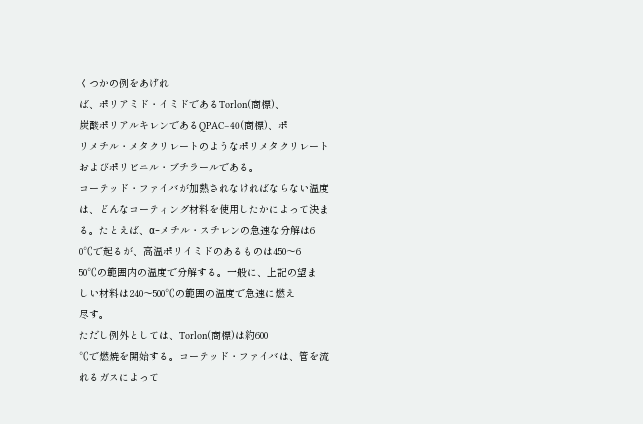くつかの例をあげれ
ば、ポリアミド・イミドであるTorlon(商標)、
炭酸ポリアルキレンであるQPAC−40(商標)、ポ
リメチル・メタクリレートのようなポリメタクリレート
およびポリビニル・ブチラールである。
コーテッド・ファイバが加熱されなければならない温度
は、どんなコーティング材料を使用したかによって決ま
る。たとえば、α−メチル・スチレンの急速な分解は6
0℃で起るが、高温ポリイミドのあるものは450〜6
50℃の範囲内の温度で分解する。一般に、上記の望ま
しい材料は240〜500℃の範囲の温度で急速に燃え
尽す。
ただし例外としては、Torlon(商標)は約600
℃で燃焼を開始する。コーテッド・ファイバは、管を流
れるガスによって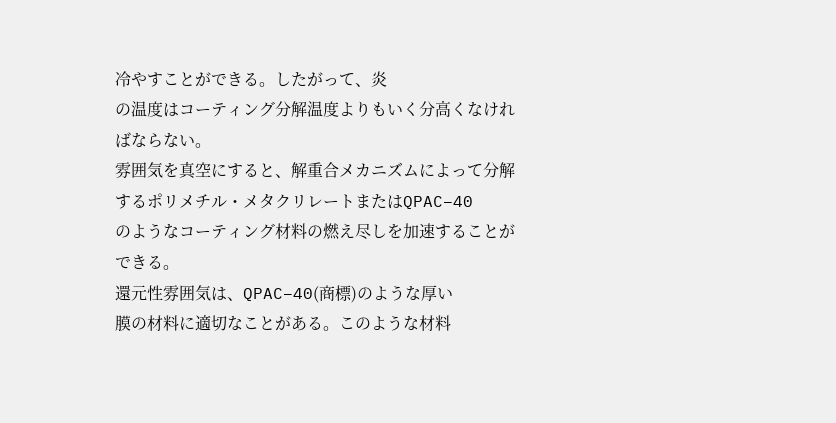冷やすことができる。したがって、炎
の温度はコーティング分解温度よりもいく分高くなけれ
ばならない。
雰囲気を真空にすると、解重合メカニズムによって分解
するポリメチル・メタクリレートまたはQPAC−40
のようなコーティング材料の燃え尽しを加速することが
できる。
還元性雰囲気は、QPAC−40(商標)のような厚い
膜の材料に適切なことがある。このような材料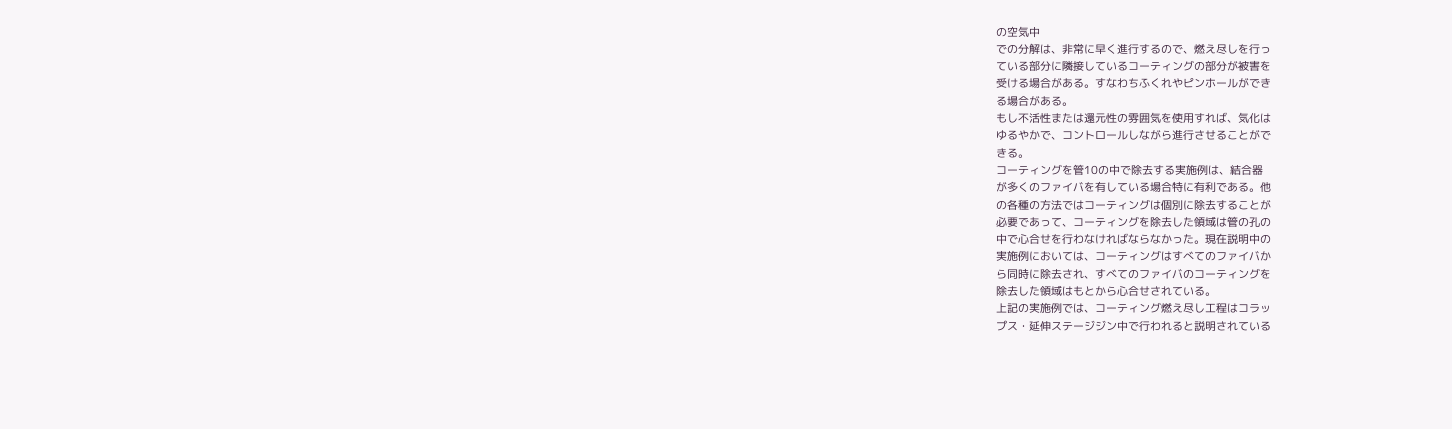の空気中
での分解は、非常に早く進行するので、燃え尽しを行っ
ている部分に隣接しているコーティングの部分が被害を
受ける場合がある。すなわちふくれやピンホールができ
る場合がある。
もし不活性または還元性の雰囲気を使用すれば、気化は
ゆるやかで、コントロールしながら進行させることがで
きる。
コーティングを管10の中で除去する実施例は、結合器
が多くのファイバを有している場合特に有利である。他
の各種の方法ではコーティングは個別に除去することが
必要であって、コーティングを除去した領域は管の孔の
中で心合せを行わなければならなかった。現在説明中の
実施例においては、コーティングはすべてのファイバか
ら同時に除去され、すべてのファイバのコーティングを
除去した領域はもとから心合せされている。
上記の実施例では、コーティング燃え尽し工程はコラッ
プス・延伸ステージジン中で行われると説明されている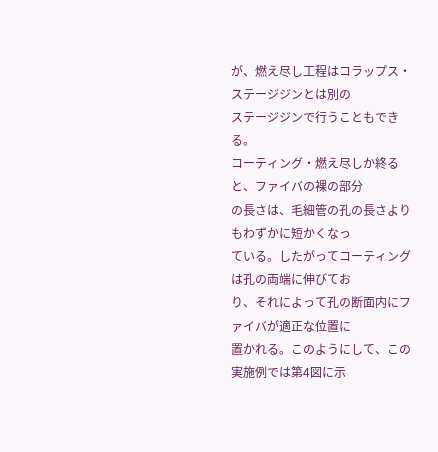が、燃え尽し工程はコラップス・ステージジンとは別の
ステージジンで行うこともできる。
コーティング・燃え尽しか終ると、ファイバの裸の部分
の長さは、毛細管の孔の長さよりもわずかに短かくなっ
ている。したがってコーティングは孔の両端に伸びてお
り、それによって孔の断面内にファイバが適正な位置に
置かれる。このようにして、この実施例では第4図に示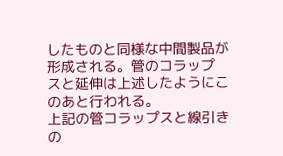したものと同様な中間製品が形成される。管のコラップ
スと延伸は上述したようにこのあと行われる。
上記の管コラップスと線引きの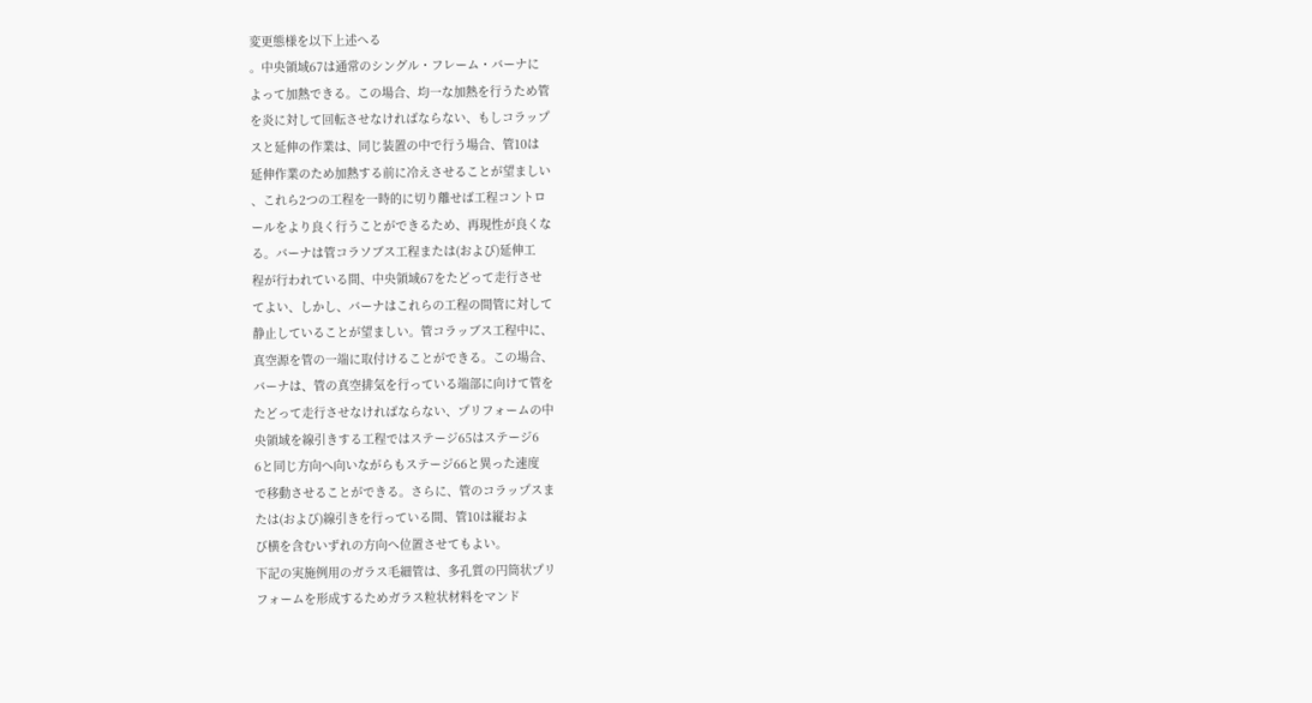変更態様を以下上述へる
。中央領域67は通常のシングル・フレーム・バーナに
よって加熱できる。この場合、均一な加熱を行うため管
を炎に対して回転させなければならない、もしコラップ
スと延伸の作業は、同じ装置の中で行う場合、管10は
延伸作業のため加熱する前に冷えさせることが望ましい
、これら2つの工程を一時的に切り離せば工程コントロ
ールをより良く行うことができるため、再現性が良くな
る。バーナは管コラソブス工程または(および)延伸工
程が行われている間、中央領域67をたどって走行させ
てよい、しかし、バーナはこれらの工程の間管に対して
静止していることが望ましい。管コラッブス工程中に、
真空源を管の一端に取付けることができる。この場合、
バーナは、管の真空排気を行っている端部に向けて管を
たどって走行させなければならない、プリフォームの中
央領域を線引きする工程ではステージ65はステージ6
6と同じ方向へ向いながらもステージ66と異った速度
で移動させることができる。さらに、管のコラップスま
たは(および)線引きを行っている間、管10は縦およ
び横を含むいずれの方向へ位置させてもよい。
下記の実施例用のガラス毛細管は、多孔質の円筒状プリ
フォームを形成するためガラス粒状材料をマンド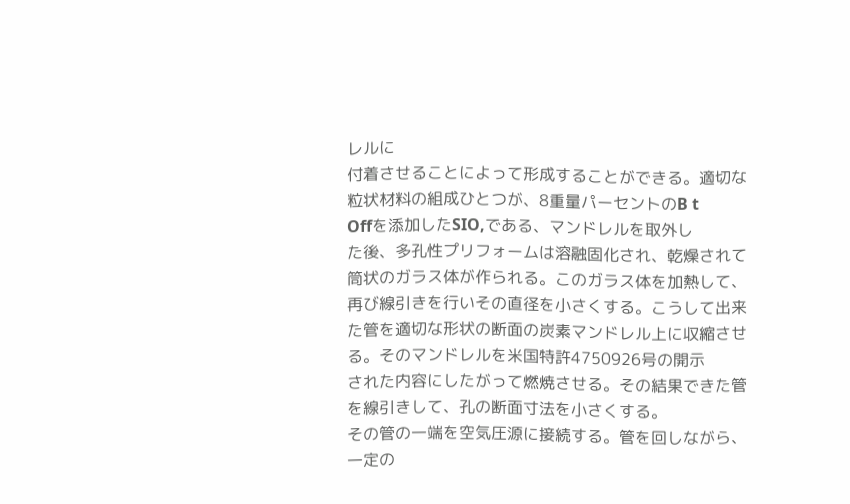レルに
付着させることによって形成することができる。適切な
粒状材料の組成ひとつが、8重量パーセントのB t
Offを添加したSIO,である、マンドレルを取外し
た後、多孔性プリフォームは溶融固化され、乾燥されて
筒状のガラス体が作られる。このガラス体を加熱して、
再び線引きを行いその直径を小さくする。こうして出来
た管を適切な形状の断面の炭素マンドレル上に収縮させ
る。そのマンドレルを米国特許4750926号の開示
された内容にしたがって燃焼させる。その結果できた管
を線引きして、孔の断面寸法を小さくする。
その管の一端を空気圧源に接続する。管を回しながら、
一定の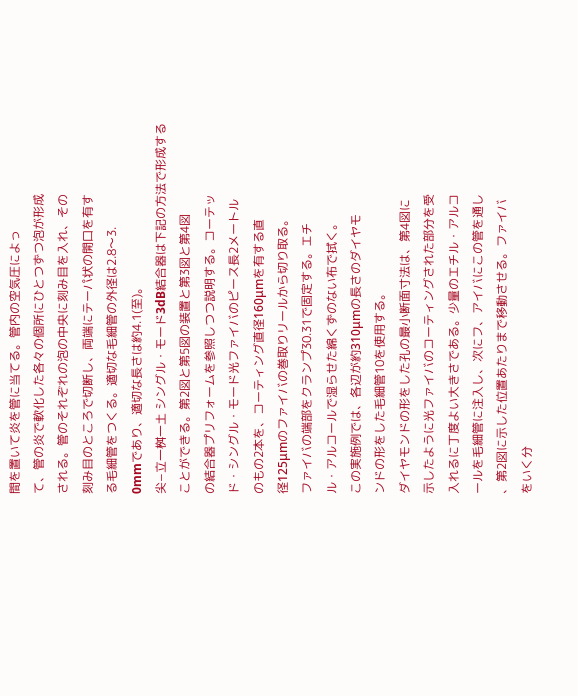間を置いて炎を管に当てる。管内の空気圧によっ
て、管の炎で軟化した各々の個所にひとつずつ泡が形成
される。管のそれぞれの泡の中央に刻み目を入れ、その
刻み目のところで切断し、両端にテーパ状の開口を有す
る毛細管をつくる。適切な毛細管の外径は2.8〜3.
0mmであり、適切な長さは約4.1(至)。
尖−立一桝一土 シングル・モード3dB結合器は下記の方法で形成する
ことができる。第2図と第5図の装置と第3図と第4図
の結合器プリフォームを参照しつつ説明する。コーテッ
ド・シングル・モード光ファイバのピース長2メートル
のもの2本を、コーティング直径160μmを有する直
径125μmのファイバの巻取りリールから切り取る。
ファイバの端部をクランプ30.31で固定する。エチ
ル・アルコールで湿らせた綿くずのない布で拭く。
この実施例では、各辺が約310μmの長さのダイヤモ
ンドの形をした毛細管10を使用する。
ダイヤモンドの形をした孔の最小断面寸法は、第4図に
示したように光ファイバのコーティングされた部分を受
入れるに丁度よい大きさである。少量のエチル・アルコ
ールを毛細管に注入し、次にフ、アイバにこの管を通し
、第2図に示した位置あたりまで移動させる。ファイバ
をいく分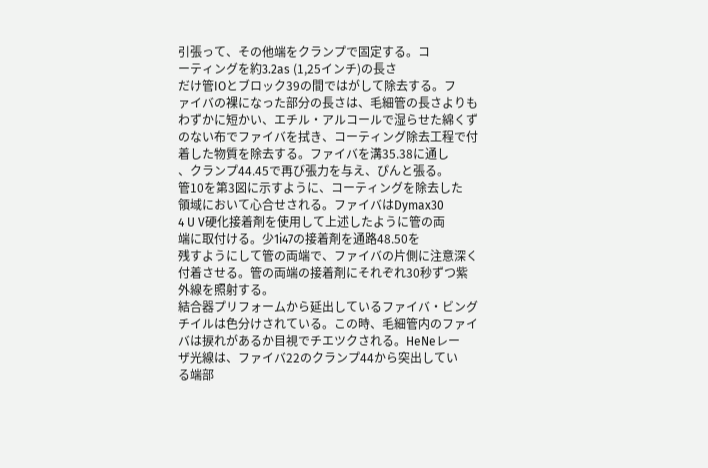引張って、その他端をクランプで固定する。コ
ーティングを約3.2as (1,25インチ)の長さ
だけ管IOとブロック39の間ではがして除去する。フ
ァイバの裸になった部分の長さは、毛細管の長さよりも
わずかに短かい、エチル・アルコールで湿らせた綿くず
のない布でファイバを拭き、コーティング除去工程で付
着した物質を除去する。ファイバを溝35.38に通し
、クランプ44.45で再び張力を与え、ぴんと張る。
管10を第3図に示すように、コーティングを除去した
領域において心合せされる。ファイバはDymax30
4 U V硬化接着剤を使用して上述したように管の両
端に取付ける。少1i47の接着剤を通路48.50を
残すようにして管の両端で、ファイバの片側に注意深く
付着させる。管の両端の接着剤にそれぞれ30秒ずつ紫
外線を照射する。
結合器プリフォームから延出しているファイバ・ビング
チイルは色分けされている。この時、毛細管内のファイ
バは捩れがあるか目視でチエツクされる。HeNeレー
ザ光線は、ファイバ22のクランプ44から突出してい
る端部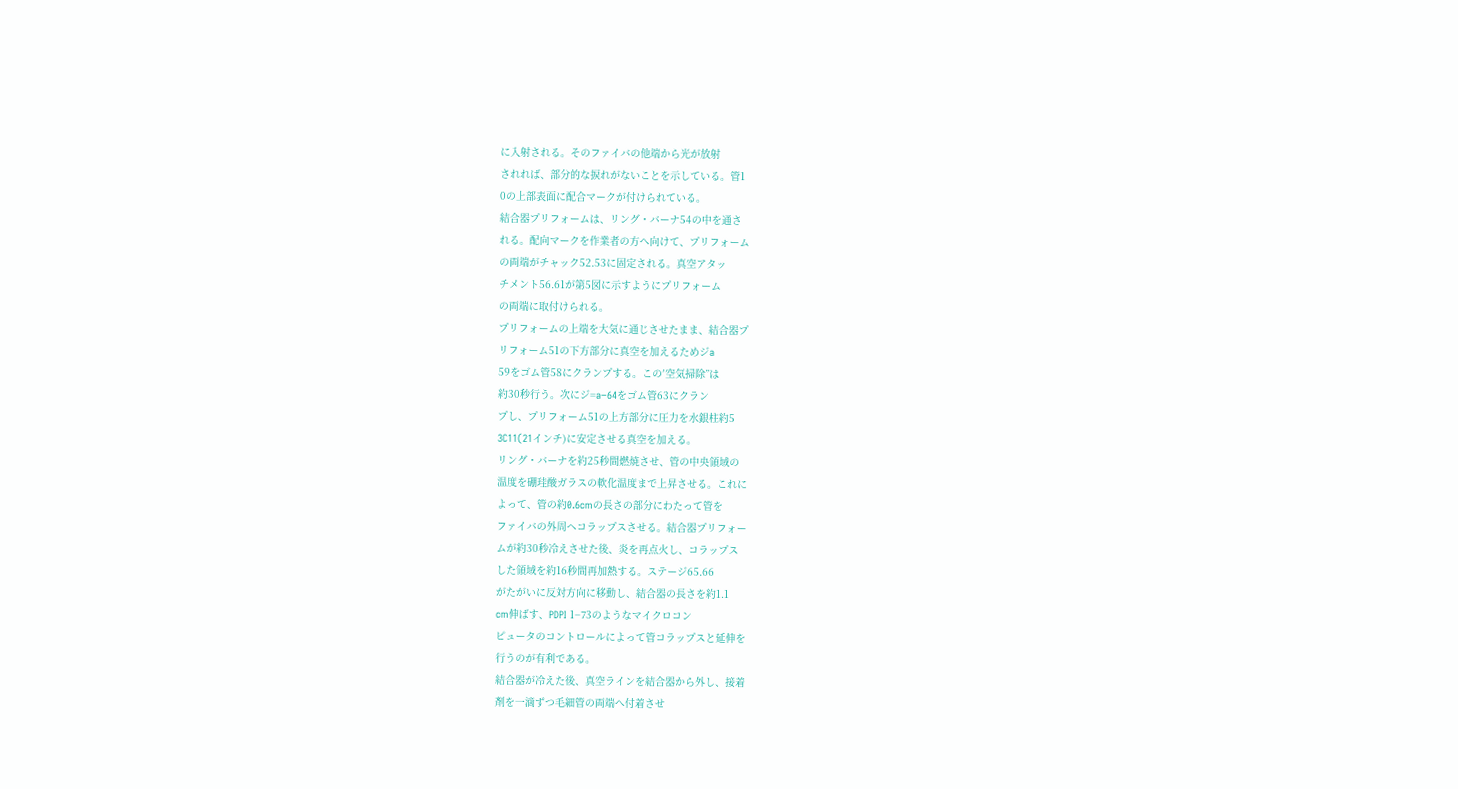に入射される。そのファイバの他端から光が放射
されれば、部分的な捩れがないことを示している。管1
0の上部表面に配合マークが付けられている。
結合器プリフォームは、リング・バーナ54の中を通さ
れる。配向マークを作業者の方へ向けて、プリフォーム
の両端がチャック52.53に固定される。真空アタッ
チメント56.61が第5図に示すようにプリフォーム
の両端に取付けられる。
プリフォームの上端を大気に通じさせたまま、結合器プ
リフォーム51の下方部分に真空を加えるためジa
59をゴム管58にクランプする。この′空気掃除”は
約30秒行う。次にジ=a−64をゴム管63にクラン
プし、プリフォーム51の上方部分に圧力を水銀柱約5
3C11(21インチ)に安定させる真空を加える。
リング・バーナを約25秒間燃焼させ、管の中央領域の
温度を硼珪酸ガラスの軟化温度まで上昇させる。これに
よって、管の約0.6cmの長さの部分にわたって管を
ファイバの外周ヘコラップスさせる。結合器プリフォー
ムが約30秒冷えさせた後、炎を再点火し、コラップス
した領域を約16秒間再加熱する。ステージ65.66
がたがいに反対方向に移動し、結合器の長さを約1.1
cm伸ばす、PDPI 1−73のようなマイクロコン
ピュータのコントロールによって管コラップスと延伸を
行うのが有利である。
結合器が冷えた後、真空ラインを結合器から外し、接着
剤を一滴ずつ毛細管の両端へ付着させ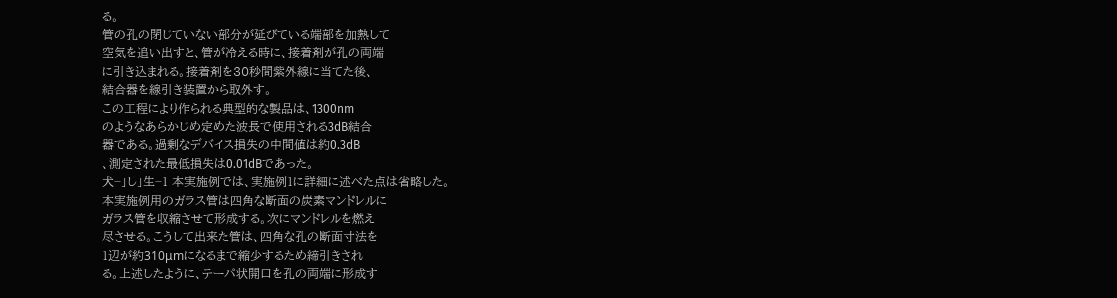る。
管の孔の閉じていない部分が延びている端部を加熱して
空気を追い出すと、管が冷える時に、接着剤が孔の両端
に引き込まれる。接着剤を30秒間紫外線に当てた後、
結合器を線引き装置から取外す。
この工程により作られる典型的な製品は、1300nm
のようなあらかじめ定めた波長で使用される3dB結合
器である。過剰なデバイス損失の中間値は約0.3dB
、測定された最低損失は0.01dBであった。
犬−」し」生−1 本実施例では、実施例1に詳細に述べた点は省略した。
本実施例用のガラス管は四角な断面の炭素マンドレルに
ガラス管を収縮させて形成する。次にマンドレルを燃え
尽させる。こうして出来た管は、四角な孔の断面寸法を
1辺が約310μmになるまで縮少するため締引きされ
る。上述したように、テーパ状開口を孔の両端に形成す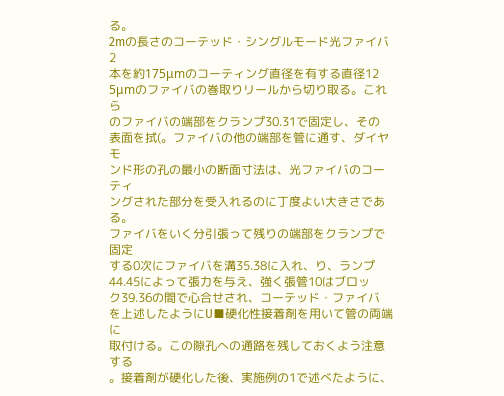る。
2mの長さのコーテッド・シングルモード光ファイバ2
本を約175μmのコーティング直径を有する直径12
5μmのファイバの巻取りリールから切り取る。これら
のファイバの端部をクランプ30.31で固定し、その
表面を拭(。ファイバの他の端部を管に通す、ダイヤモ
ンド形の孔の最小の断面寸法は、光ファイバのコーティ
ングされた部分を受入れるのに丁度よい大きさである。
ファイバをいく分引張って残りの端部をクランプで固定
する0次にファイバを溝35.38に入れ、り、ランプ
44.45によって張力を与え、強く張管10はブロッ
ク39.36の間で心合せされ、コーテッド・ファイバ
を上述したようにU■硬化性接着剤を用いて管の両端に
取付ける。この隙孔への通路を残しておくよう注意する
。接着剤が硬化した後、実施例の1で述べたように、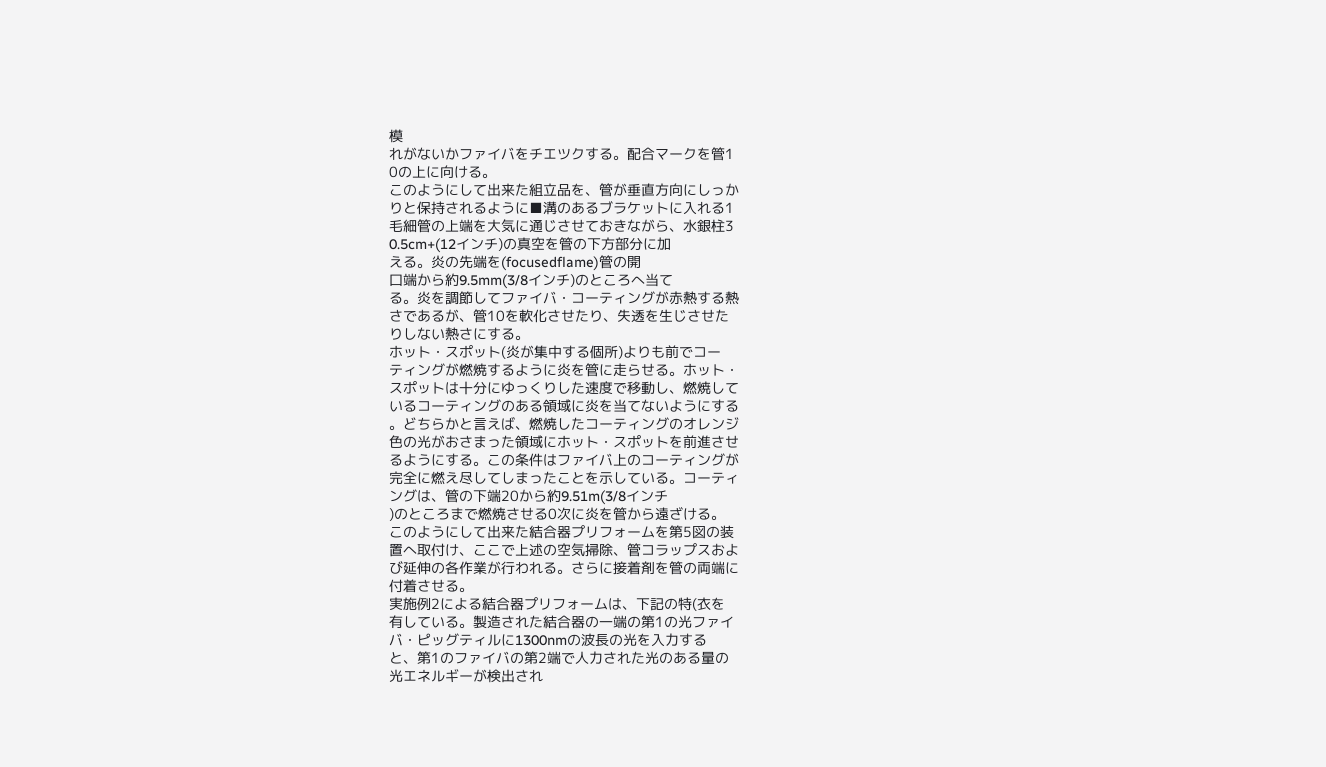模
れがないかファイバをチエツクする。配合マークを管1
0の上に向ける。
このようにして出来た組立品を、管が垂直方向にしっか
りと保持されるように■溝のあるブラケットに入れる1
毛細管の上端を大気に通じさせておきながら、水銀柱3
0.5cm+(12インチ)の真空を管の下方部分に加
える。炎の先端を(focusedflame)管の開
口端から約9.5mm(3/8インチ)のところへ当て
る。炎を調節してファイバ・コーティングが赤熱する熱
さであるが、管10を軟化させたり、失透を生じさせた
りしない熱さにする。
ホット・スポット(炎が集中する個所)よりも前でコー
ティングが燃焼するように炎を管に走らせる。ホット・
スポットは十分にゆっくりした速度で移動し、燃焼して
いるコーティングのある領域に炎を当てないようにする
。どちらかと言えば、燃焼したコーティングのオレンジ
色の光がおさまった領域にホット・スポットを前進させ
るようにする。この条件はファイバ上のコーティングが
完全に燃え尽してしまったことを示している。コーティ
ングは、管の下端20から約9.51m(3/8インチ
)のところまで燃焼させる0次に炎を管から遠ざける。
このようにして出来た結合器プリフォームを第5図の装
置へ取付け、ここで上述の空気掃除、管コラップスおよ
び延伸の各作業が行われる。さらに接着剤を管の両端に
付着させる。
実施例2による結合器プリフォームは、下記の特(衣を
有している。製造された結合器の一端の第1の光ファイ
バ・ピッグティルに1300nmの波長の光を入力する
と、第1のファイバの第2端で人力された光のある量の
光エネルギーが検出され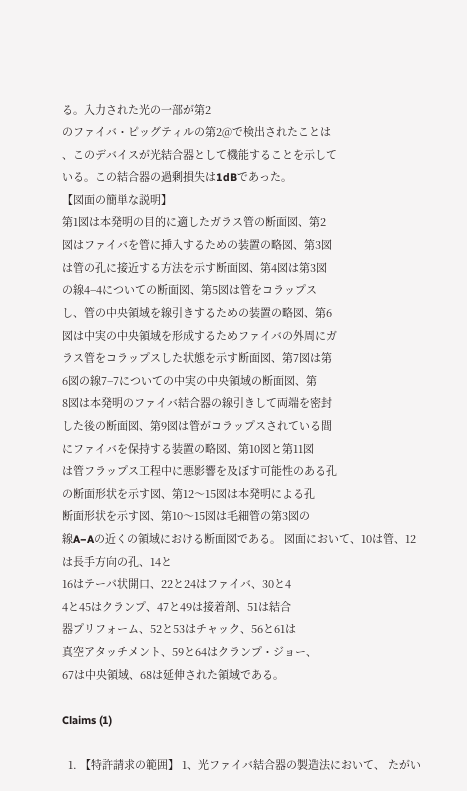る。入力された光の一部が第2
のファイバ・ピッグティルの第2@で検出されたことは
、このデバイスが光結合器として機能することを示して
いる。この結合器の過剰損失は1dBであった。
【図面の簡単な説明】
第1図は本発明の目的に適したガラス管の断面図、第2
図はファイバを管に挿入するための装置の略図、第3図
は管の孔に接近する方法を示す断面図、第4図は第3図
の線4−4についての断面図、第5図は管をコラップス
し、管の中央領域を線引きするための装置の略図、第6
図は中実の中央領域を形成するためファイバの外周にガ
ラス管をコラップスした状態を示す断面図、第7図は第
6図の線7−7についての中実の中央領域の断面図、第
8図は本発明のファイバ結合器の線引きして両端を密封
した後の断面図、第9図は管がコラップスされている間
にファイバを保持する装置の略図、第10図と第11図
は管フラップス工程中に悪影響を及ぼす可能性のある孔
の断面形状を示す図、第12〜15図は本発明による孔
断面形状を示す図、第10〜15図は毛細管の第3図の
線A−Aの近くの領域における断面図である。 図面において、10は管、12は長手方向の孔、14と
16はテーパ状開口、22と24はファイバ、30と4
4と45はクランプ、47と49は接着剤、51は結合
器プリフォーム、52と53はチャック、56と61は
真空アタッチメント、59と64はクランプ・ジョー、
67は中央領域、68は延伸された領域である。

Claims (1)

  1. 【特許請求の範囲】 1、光ファイバ結合器の製造法において、 たがい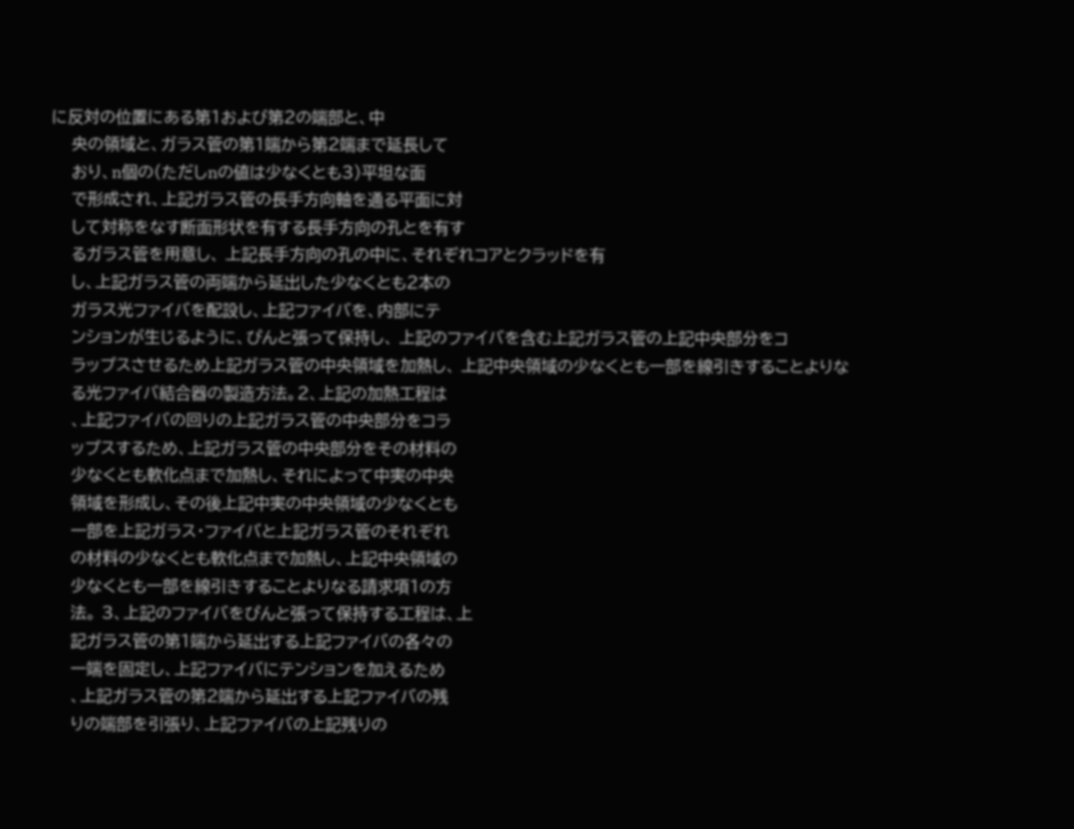に反対の位置にある第1および第2の端部と、中
    央の領域と、ガラス管の第1端から第2端まで延長して
    おり、n個の(ただしnの値は少なくとも3)平坦な面
    で形成され、上記ガラス管の長手方向軸を通る平面に対
    して対称をなす断面形状を有する長手方向の孔とを有す
    るガラス管を用意し、 上記長手方向の孔の中に、それぞれコアとクラッドを有
    し、上記ガラス管の両端から延出した少なくとも2本の
    ガラス光ファイバを配設し、上記ファイバを、内部にテ
    ンションが生じるように、ぴんと張って保持し、 上記のファイバを含む上記ガラス管の上記中央部分をコ
    ラップスさせるため上記ガラス管の中央領域を加熱し、 上記中央領域の少なくとも一部を線引きすることよりな
    る光ファイバ結合器の製造方法。2、上記の加熱工程は
    、上記ファイバの回りの上記ガラス管の中央部分をコラ
    ップスするため、上記ガラス管の中央部分をその材料の
    少なくとも軟化点まで加熱し、それによって中実の中央
    領域を形成し、その後上記中実の中央領域の少なくとも
    一部を上記ガラス・ファイバと上記ガラス管のそれぞれ
    の材料の少なくとも軟化点まで加熱し、上記中央領域の
    少なくとも一部を線引きすることよりなる請求項1の方
    法。 3、上記のファイバをぴんと張って保持する工程は、上
    記ガラス管の第1端から延出する上記ファイバの各々の
    一端を固定し、上記ファイバにテンションを加えるため
    、上記ガラス管の第2端から延出する上記ファイバの残
    りの端部を引張り、上記ファイバの上記残りの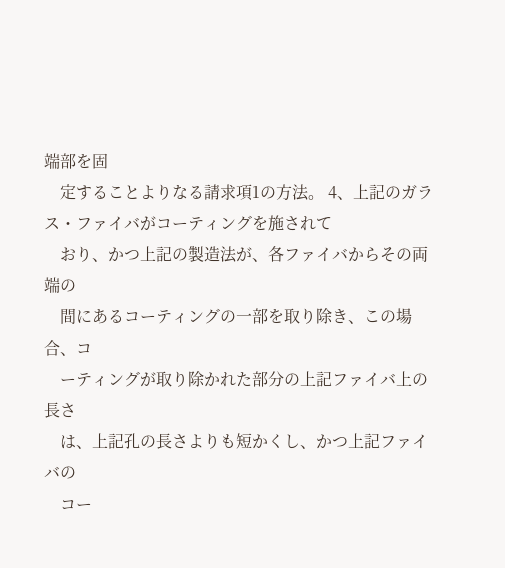端部を固
    定することよりなる請求項1の方法。 4、上記のガラス・ファイバがコーティングを施されて
    おり、かつ上記の製造法が、各ファイバからその両端の
    間にあるコーティングの一部を取り除き、この場合、コ
    ーティングが取り除かれた部分の上記ファイバ上の長さ
    は、上記孔の長さよりも短かくし、かつ上記ファイバの
    コー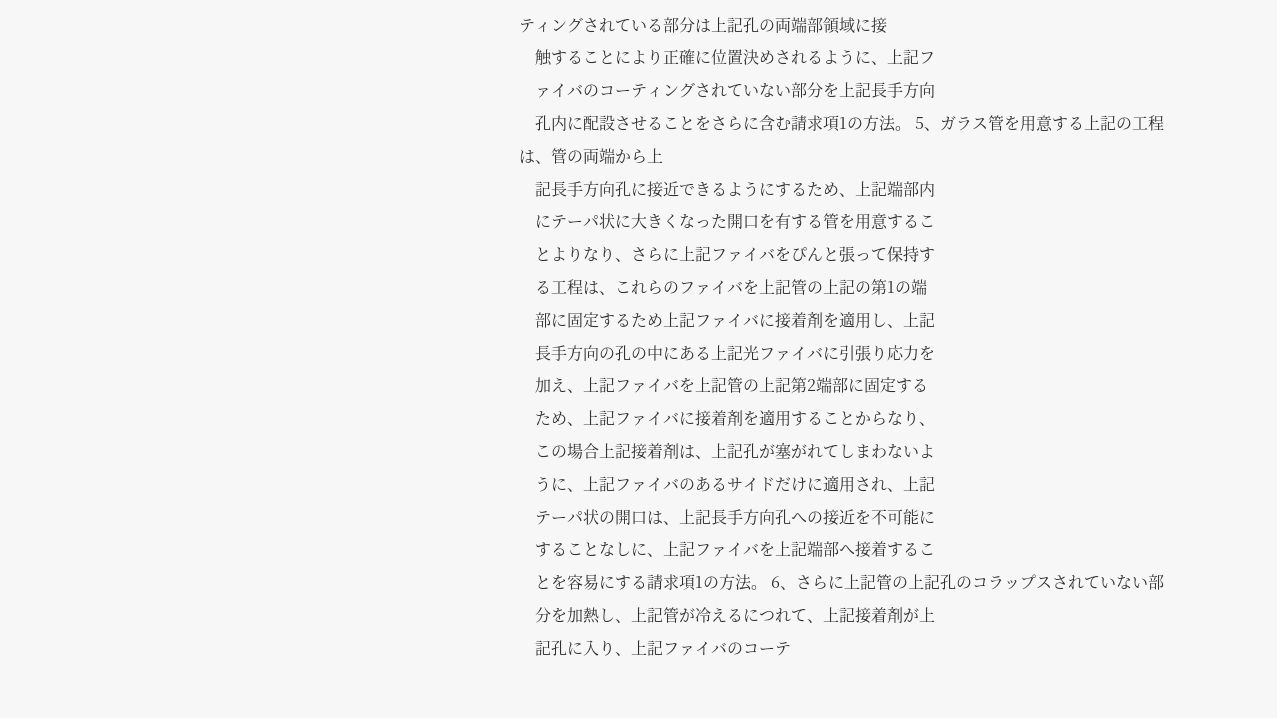ティングされている部分は上記孔の両端部領域に接
    触することにより正確に位置決めされるように、上記フ
    ァイバのコーティングされていない部分を上記長手方向
    孔内に配設させることをさらに含む請求項1の方法。 5、ガラス管を用意する上記の工程は、管の両端から上
    記長手方向孔に接近できるようにするため、上記端部内
    にテーパ状に大きくなった開口を有する管を用意するこ
    とよりなり、さらに上記ファイバをぴんと張って保持す
    る工程は、これらのファイバを上記管の上記の第1の端
    部に固定するため上記ファイバに接着剤を適用し、上記
    長手方向の孔の中にある上記光ファイバに引張り応力を
    加え、上記ファイバを上記管の上記第2端部に固定する
    ため、上記ファイバに接着剤を適用することからなり、
    この場合上記接着剤は、上記孔が塞がれてしまわないよ
    うに、上記ファイバのあるサイドだけに適用され、上記
    テーパ状の開口は、上記長手方向孔への接近を不可能に
    することなしに、上記ファイバを上記端部へ接着するこ
    とを容易にする請求項1の方法。 6、さらに上記管の上記孔のコラップスされていない部
    分を加熱し、上記管が冷えるにつれて、上記接着剤が上
    記孔に入り、上記ファイバのコーテ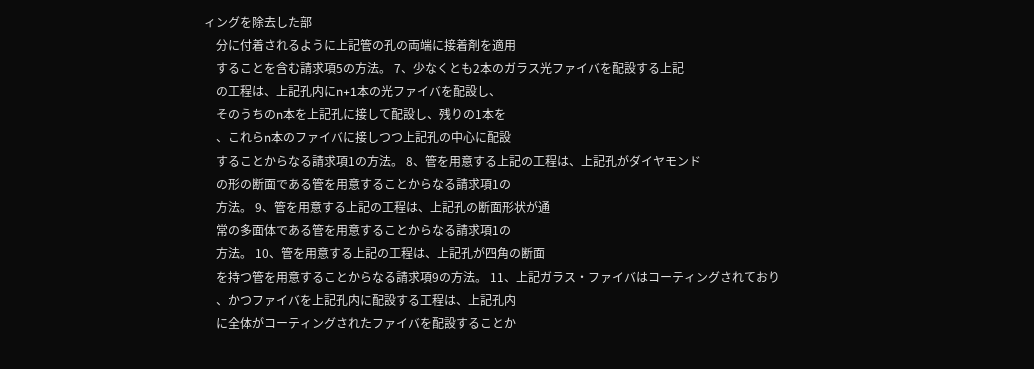ィングを除去した部
    分に付着されるように上記管の孔の両端に接着剤を適用
    することを含む請求項5の方法。 7、少なくとも2本のガラス光ファイバを配設する上記
    の工程は、上記孔内にn+1本の光ファイバを配設し、
    そのうちのn本を上記孔に接して配設し、残りの1本を
    、これらn本のファイバに接しつつ上記孔の中心に配設
    することからなる請求項1の方法。 8、管を用意する上記の工程は、上記孔がダイヤモンド
    の形の断面である管を用意することからなる請求項1の
    方法。 9、管を用意する上記の工程は、上記孔の断面形状が通
    常の多面体である管を用意することからなる請求項1の
    方法。 10、管を用意する上記の工程は、上記孔が四角の断面
    を持つ管を用意することからなる請求項9の方法。 11、上記ガラス・ファイバはコーティングされており
    、かつファイバを上記孔内に配設する工程は、上記孔内
    に全体がコーティングされたファイバを配設することか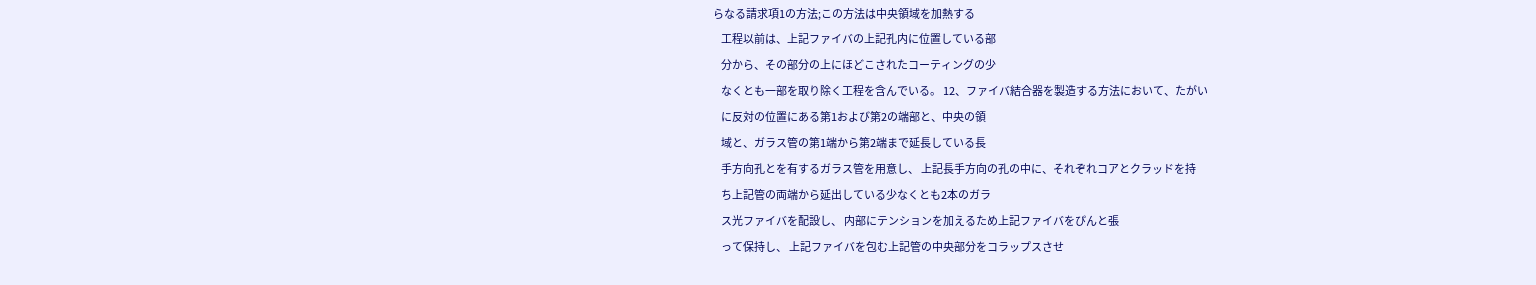らなる請求項1の方法;この方法は中央領域を加熱する
    工程以前は、上記ファイバの上記孔内に位置している部
    分から、その部分の上にほどこされたコーティングの少
    なくとも一部を取り除く工程を含んでいる。 12、ファイバ結合器を製造する方法において、たがい
    に反対の位置にある第1および第2の端部と、中央の領
    域と、ガラス管の第1端から第2端まで延長している長
    手方向孔とを有するガラス管を用意し、 上記長手方向の孔の中に、それぞれコアとクラッドを持
    ち上記管の両端から延出している少なくとも2本のガラ
    ス光ファイバを配設し、 内部にテンションを加えるため上記ファイバをぴんと張
    って保持し、 上記ファイバを包む上記管の中央部分をコラップスさせ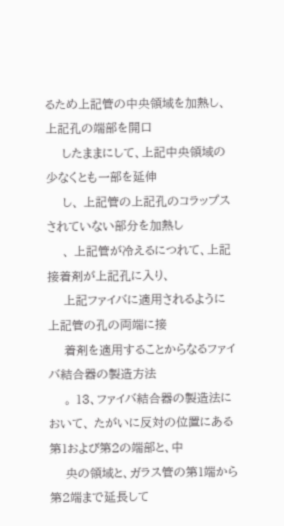るため上記管の中央領域を加熱し、上記孔の端部を開口
    したままにして、上記中央領域の少なくとも一部を延伸
    し、 上記管の上記孔のコラップスされていない部分を加熱し
    、 上記管が冷えるにつれて、上記接着剤が上記孔に入り、
    上記ファイバに適用されるように上記管の孔の両端に接
    着剤を適用することからなるファイバ結合器の製造方法
    。 13、ファイバ結合器の製造法において、 たがいに反対の位置にある第1および第2の端部と、中
    央の領域と、ガラス管の第1端から第2端まで延長して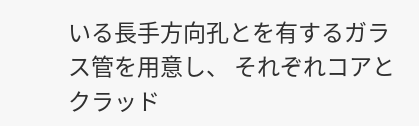いる長手方向孔とを有するガラス管を用意し、 それぞれコアとクラッド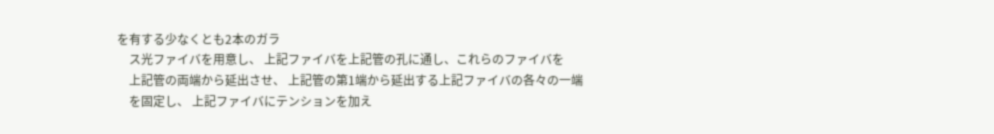を有する少なくとも2本のガラ
    ス光ファイバを用意し、 上記ファイバを上記管の孔に通し、これらのファイバを
    上記管の両端から延出させ、 上記管の第1端から延出する上記ファイバの各々の一端
    を固定し、 上記ファイバにテンションを加え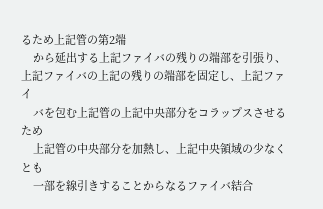るため上記管の第2端
    から延出する上記ファイバの残りの端部を引張り、 上記ファイバの上記の残りの端部を固定し、上記ファイ
    バを包む上記管の上記中央部分をコラップスさせるため
    上記管の中央部分を加熱し、上記中央領域の少なくとも
    一部を線引きすることからなるファイバ結合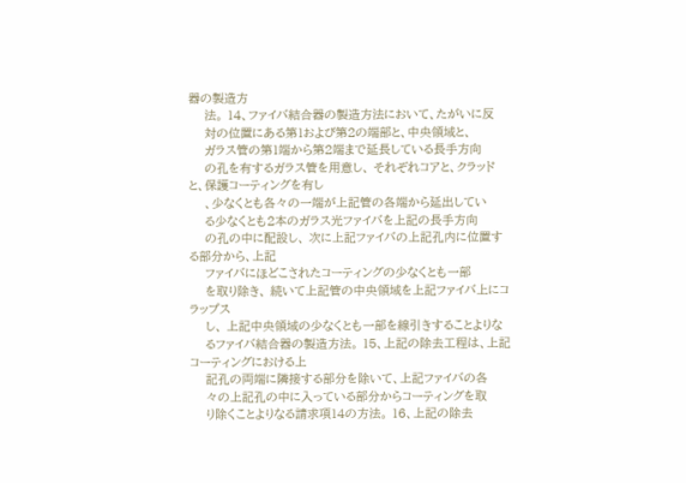器の製造方
    法。 14、ファイバ結合器の製造方法において、たがいに反
    対の位置にある第1および第2の端部と、中央領域と、
    ガラス管の第1端から第2端まで延長している長手方向
    の孔を有するガラス管を用意し、 それぞれコアと、クラッドと、保護コーティングを有し
    、少なくとも各々の一端が上記管の各端から延出してい
    る少なくとも2本のガラス光ファイバを上記の長手方向
    の孔の中に配設し、 次に上記ファイバの上記孔内に位置する部分から、上記
    ファイバにほどこされたコーティングの少なくとも一部
    を取り除き、 続いて上記管の中央領域を上記ファイバ上にコラップス
    し、 上記中央領域の少なくとも一部を線引きすることよりな
    るファイバ結合器の製造方法。 15、上記の除去工程は、上記コーティングにおける上
    記孔の両端に隣接する部分を除いて、上記ファイバの各
    々の上記孔の中に入っている部分からコーティングを取
    り除くことよりなる請求項14の方法。 16、上記の除去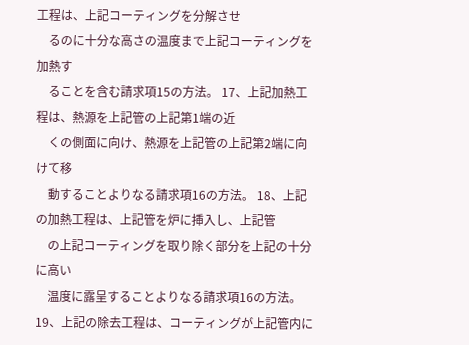工程は、上記コーティングを分解させ
    るのに十分な高さの温度まで上記コーティングを加熱す
    ることを含む請求項15の方法。 17、上記加熱工程は、熱源を上記管の上記第1端の近
    くの側面に向け、熱源を上記管の上記第2端に向けて移
    動することよりなる請求項16の方法。 18、上記の加熱工程は、上記管を炉に挿入し、上記管
    の上記コーティングを取り除く部分を上記の十分に高い
    温度に露呈することよりなる請求項16の方法。 19、上記の除去工程は、コーティングが上記管内に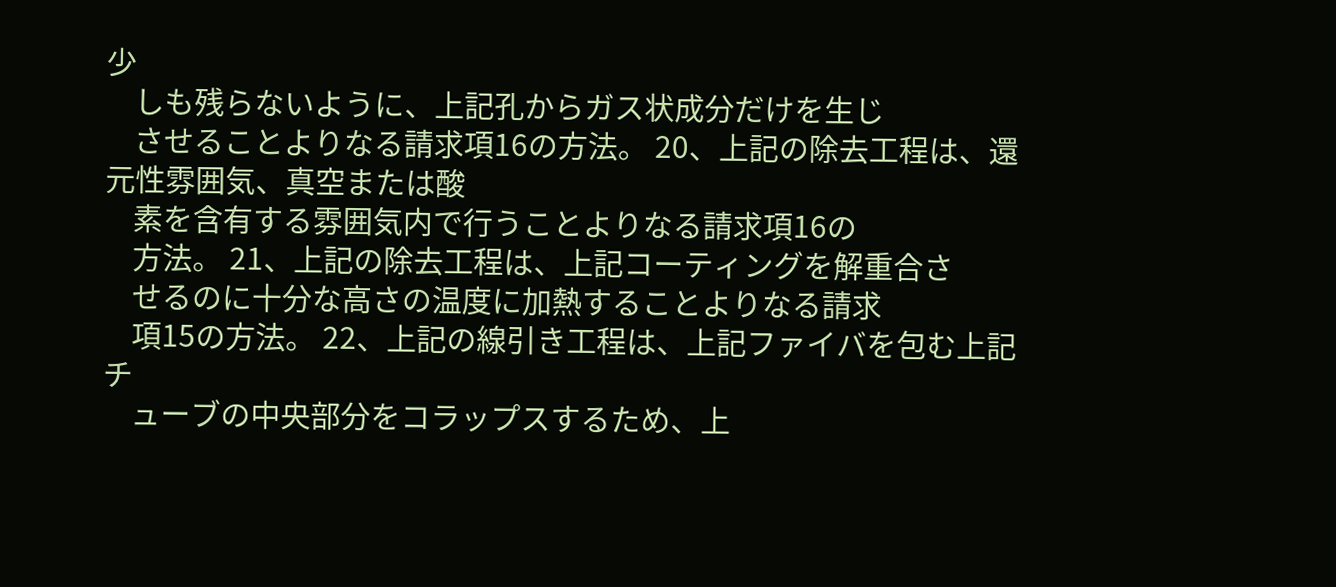少
    しも残らないように、上記孔からガス状成分だけを生じ
    させることよりなる請求項16の方法。 20、上記の除去工程は、還元性雰囲気、真空または酸
    素を含有する雰囲気内で行うことよりなる請求項16の
    方法。 21、上記の除去工程は、上記コーティングを解重合さ
    せるのに十分な高さの温度に加熱することよりなる請求
    項15の方法。 22、上記の線引き工程は、上記ファイバを包む上記チ
    ューブの中央部分をコラップスするため、上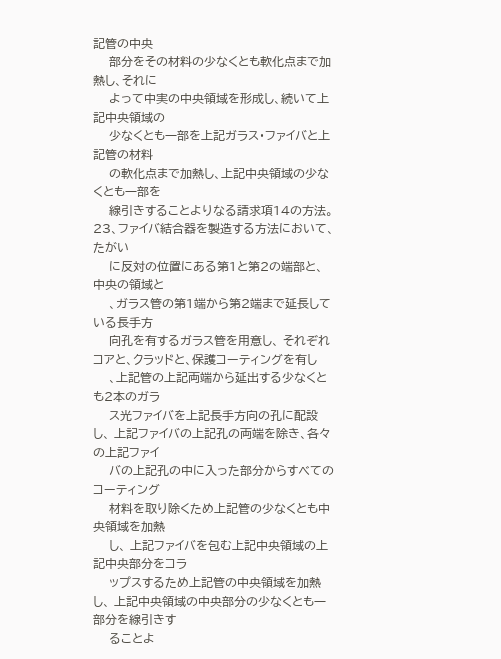記管の中央
    部分をその材料の少なくとも軟化点まで加熱し、それに
    よって中実の中央領域を形成し、続いて上記中央領域の
    少なくとも一部を上記ガラス・ファイバと上記管の材料
    の軟化点まで加熱し、上記中央領域の少なくとも一部を
    線引きすることよりなる請求項14の方法。 23、ファイバ結合器を製造する方法において、たがい
    に反対の位置にある第1と第2の端部と、中央の領域と
    、ガラス管の第1端から第2端まで延長している長手方
    向孔を有するガラス管を用意し、 それぞれコアと、クラッドと、保護コーティングを有し
    、上記管の上記両端から延出する少なくとも2本のガラ
    ス光ファイバを上記長手方向の孔に配設し、 上記ファイバの上記孔の両端を除き、各々の上記ファイ
    バの上記孔の中に入った部分からすべてのコーティング
    材料を取り除くため上記管の少なくとも中央領域を加熱
    し、 上記ファイバを包む上記中央領域の上記中央部分をコラ
    ップスするため上記管の中央領域を加熱し、 上記中央領域の中央部分の少なくとも一部分を線引きす
    ることよ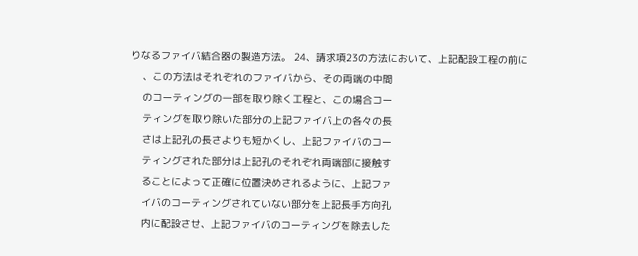りなるファイバ結合器の製造方法。 24、請求項23の方法において、上記配設工程の前に
    、この方法はそれぞれのファイバから、その両端の中間
    のコーティングの一部を取り除く工程と、この場合コー
    ティングを取り除いた部分の上記ファイバ上の各々の長
    さは上記孔の長さよりも短かくし、上記ファイバのコー
    ティングされた部分は上記孔のそれぞれ両端部に接触す
    ることによって正確に位置決めされるように、上記ファ
    イバのコーティングされていない部分を上記長手方向孔
    内に配設させ、上記ファイバのコーティングを除去した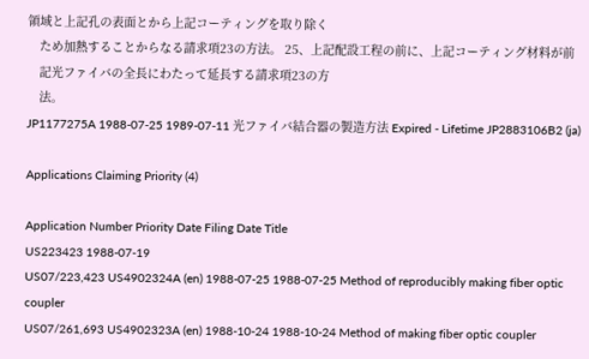領域と上記孔の表面とから上記コーティングを取り除く
    ため加熱することからなる請求項23の方法。 25、上記配設工程の前に、上記コーティング材料が前
    記光ファイバの全長にわたって延長する請求項23の方
    法。
JP1177275A 1988-07-25 1989-07-11 光ファイバ結合器の製造方法 Expired - Lifetime JP2883106B2 (ja)

Applications Claiming Priority (4)

Application Number Priority Date Filing Date Title
US223423 1988-07-19
US07/223,423 US4902324A (en) 1988-07-25 1988-07-25 Method of reproducibly making fiber optic coupler
US07/261,693 US4902323A (en) 1988-10-24 1988-10-24 Method of making fiber optic coupler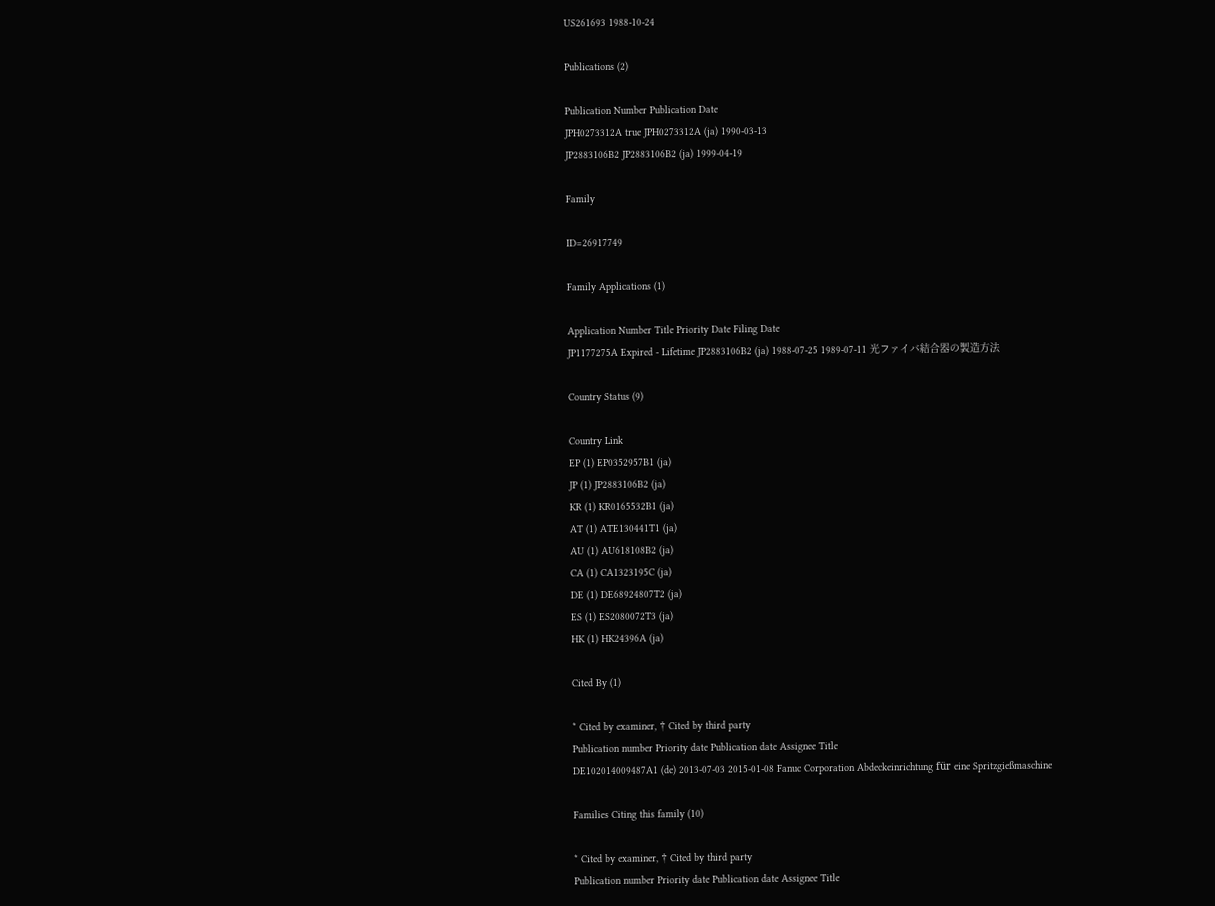US261693 1988-10-24

Publications (2)

Publication Number Publication Date
JPH0273312A true JPH0273312A (ja) 1990-03-13
JP2883106B2 JP2883106B2 (ja) 1999-04-19

Family

ID=26917749

Family Applications (1)

Application Number Title Priority Date Filing Date
JP1177275A Expired - Lifetime JP2883106B2 (ja) 1988-07-25 1989-07-11 光ファイバ結合器の製造方法

Country Status (9)

Country Link
EP (1) EP0352957B1 (ja)
JP (1) JP2883106B2 (ja)
KR (1) KR0165532B1 (ja)
AT (1) ATE130441T1 (ja)
AU (1) AU618108B2 (ja)
CA (1) CA1323195C (ja)
DE (1) DE68924807T2 (ja)
ES (1) ES2080072T3 (ja)
HK (1) HK24396A (ja)

Cited By (1)

* Cited by examiner, † Cited by third party
Publication number Priority date Publication date Assignee Title
DE102014009487A1 (de) 2013-07-03 2015-01-08 Fanuc Corporation Abdeckeinrichtung für eine Spritzgießmaschine

Families Citing this family (10)

* Cited by examiner, † Cited by third party
Publication number Priority date Publication date Assignee Title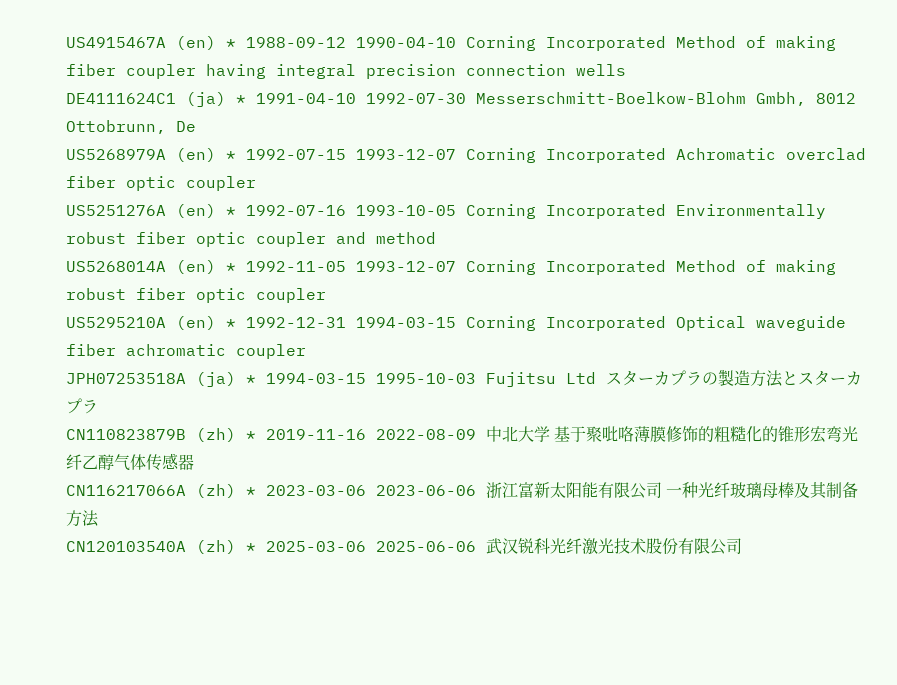US4915467A (en) * 1988-09-12 1990-04-10 Corning Incorporated Method of making fiber coupler having integral precision connection wells
DE4111624C1 (ja) * 1991-04-10 1992-07-30 Messerschmitt-Boelkow-Blohm Gmbh, 8012 Ottobrunn, De
US5268979A (en) * 1992-07-15 1993-12-07 Corning Incorporated Achromatic overclad fiber optic coupler
US5251276A (en) * 1992-07-16 1993-10-05 Corning Incorporated Environmentally robust fiber optic coupler and method
US5268014A (en) * 1992-11-05 1993-12-07 Corning Incorporated Method of making robust fiber optic coupler
US5295210A (en) * 1992-12-31 1994-03-15 Corning Incorporated Optical waveguide fiber achromatic coupler
JPH07253518A (ja) * 1994-03-15 1995-10-03 Fujitsu Ltd スターカプラの製造方法とスターカプラ
CN110823879B (zh) * 2019-11-16 2022-08-09 中北大学 基于聚吡咯薄膜修饰的粗糙化的锥形宏弯光纤乙醇气体传感器
CN116217066A (zh) * 2023-03-06 2023-06-06 浙江富新太阳能有限公司 一种光纤玻璃母棒及其制备方法
CN120103540A (zh) * 2025-03-06 2025-06-06 武汉锐科光纤激光技术股份有限公司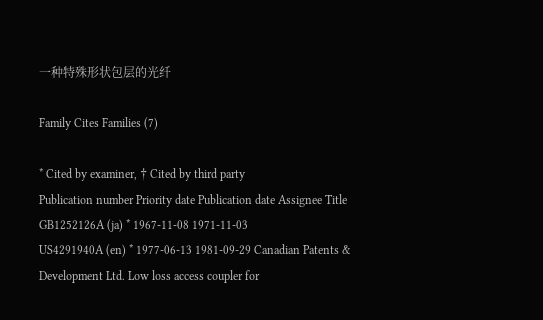一种特殊形状包层的光纤

Family Cites Families (7)

* Cited by examiner, † Cited by third party
Publication number Priority date Publication date Assignee Title
GB1252126A (ja) * 1967-11-08 1971-11-03
US4291940A (en) * 1977-06-13 1981-09-29 Canadian Patents & Development Ltd. Low loss access coupler for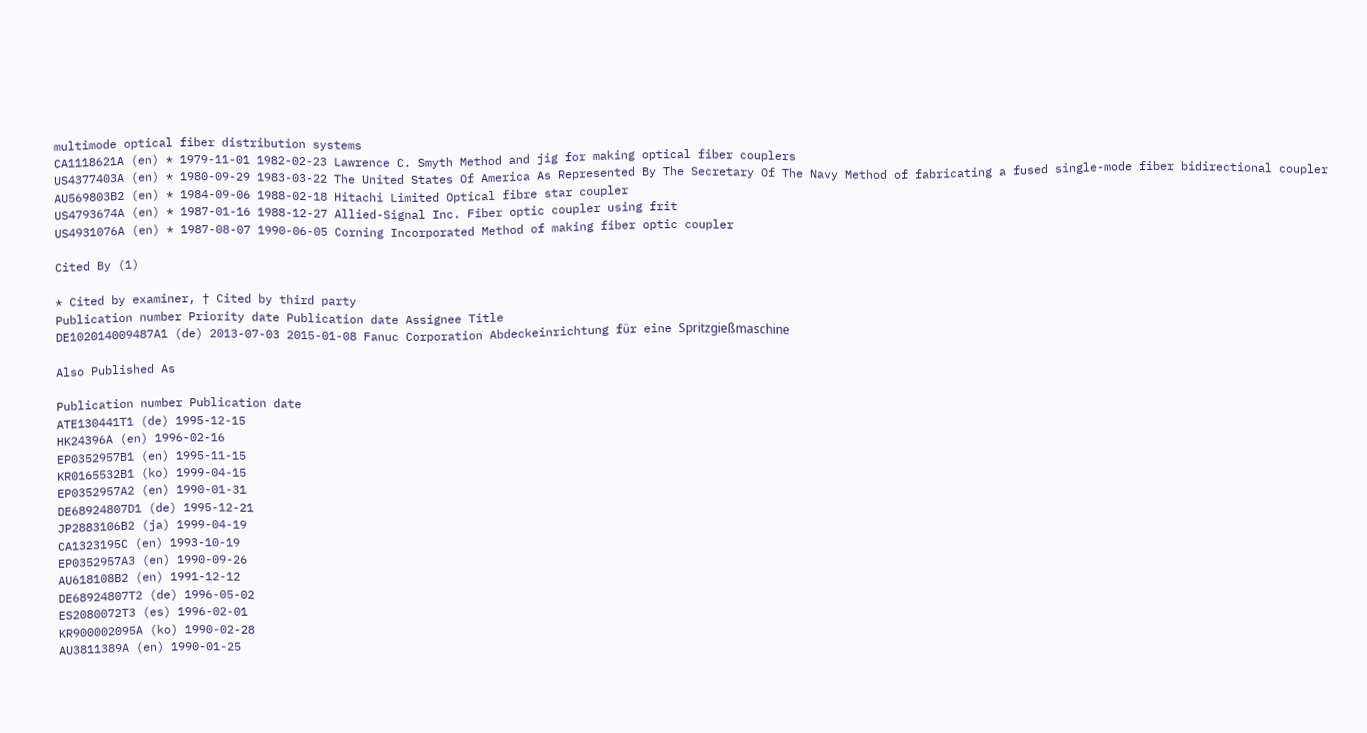multimode optical fiber distribution systems
CA1118621A (en) * 1979-11-01 1982-02-23 Lawrence C. Smyth Method and jig for making optical fiber couplers
US4377403A (en) * 1980-09-29 1983-03-22 The United States Of America As Represented By The Secretary Of The Navy Method of fabricating a fused single-mode fiber bidirectional coupler
AU569803B2 (en) * 1984-09-06 1988-02-18 Hitachi Limited Optical fibre star coupler
US4793674A (en) * 1987-01-16 1988-12-27 Allied-Signal Inc. Fiber optic coupler using frit
US4931076A (en) * 1987-08-07 1990-06-05 Corning Incorporated Method of making fiber optic coupler

Cited By (1)

* Cited by examiner, † Cited by third party
Publication number Priority date Publication date Assignee Title
DE102014009487A1 (de) 2013-07-03 2015-01-08 Fanuc Corporation Abdeckeinrichtung für eine Spritzgießmaschine

Also Published As

Publication number Publication date
ATE130441T1 (de) 1995-12-15
HK24396A (en) 1996-02-16
EP0352957B1 (en) 1995-11-15
KR0165532B1 (ko) 1999-04-15
EP0352957A2 (en) 1990-01-31
DE68924807D1 (de) 1995-12-21
JP2883106B2 (ja) 1999-04-19
CA1323195C (en) 1993-10-19
EP0352957A3 (en) 1990-09-26
AU618108B2 (en) 1991-12-12
DE68924807T2 (de) 1996-05-02
ES2080072T3 (es) 1996-02-01
KR900002095A (ko) 1990-02-28
AU3811389A (en) 1990-01-25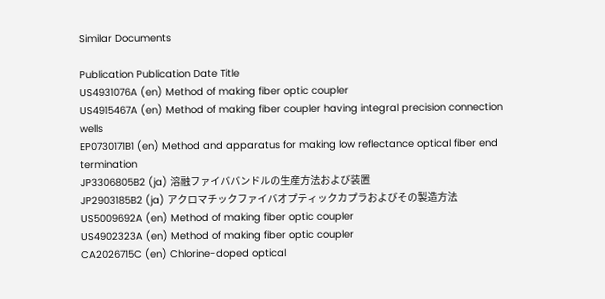Similar Documents

Publication Publication Date Title
US4931076A (en) Method of making fiber optic coupler
US4915467A (en) Method of making fiber coupler having integral precision connection wells
EP0730171B1 (en) Method and apparatus for making low reflectance optical fiber end termination
JP3306805B2 (ja) 溶融ファイババンドルの生産方法および装置
JP2903185B2 (ja) アクロマチックファイバオプティックカプラおよびその製造方法
US5009692A (en) Method of making fiber optic coupler
US4902323A (en) Method of making fiber optic coupler
CA2026715C (en) Chlorine-doped optical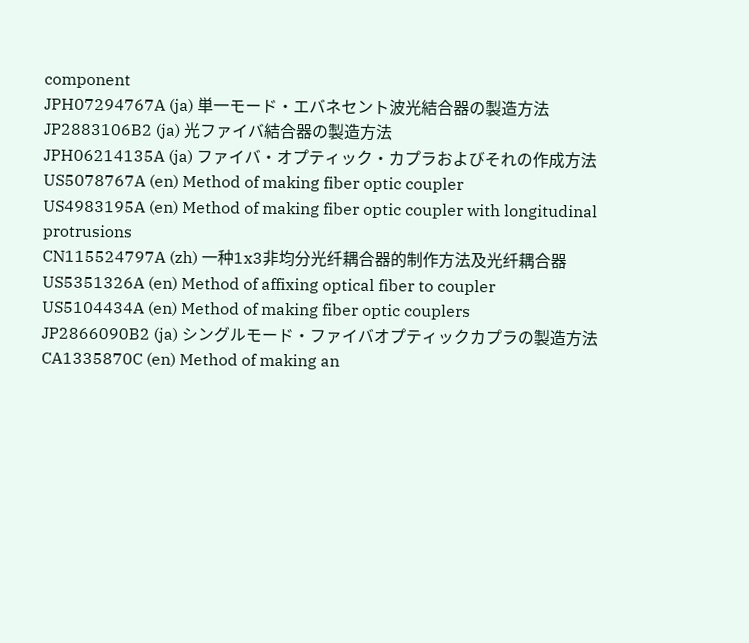component
JPH07294767A (ja) 単一モード・エバネセント波光結合器の製造方法
JP2883106B2 (ja) 光ファイバ結合器の製造方法
JPH06214135A (ja) ファイバ・オプティック・カプラおよびそれの作成方法
US5078767A (en) Method of making fiber optic coupler
US4983195A (en) Method of making fiber optic coupler with longitudinal protrusions
CN115524797A (zh) 一种1x3非均分光纤耦合器的制作方法及光纤耦合器
US5351326A (en) Method of affixing optical fiber to coupler
US5104434A (en) Method of making fiber optic couplers
JP2866090B2 (ja) シングルモード・ファイバオプティックカプラの製造方法
CA1335870C (en) Method of making an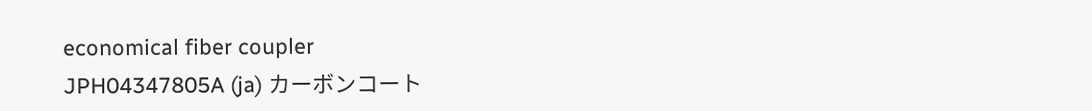economical fiber coupler
JPH04347805A (ja) カーボンコート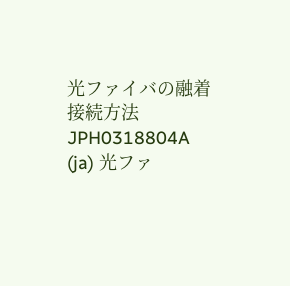光ファイバの融着接続方法
JPH0318804A (ja) 光ファ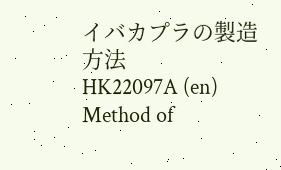イバカプラの製造方法
HK22097A (en) Method of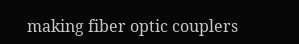making fiber optic couplers